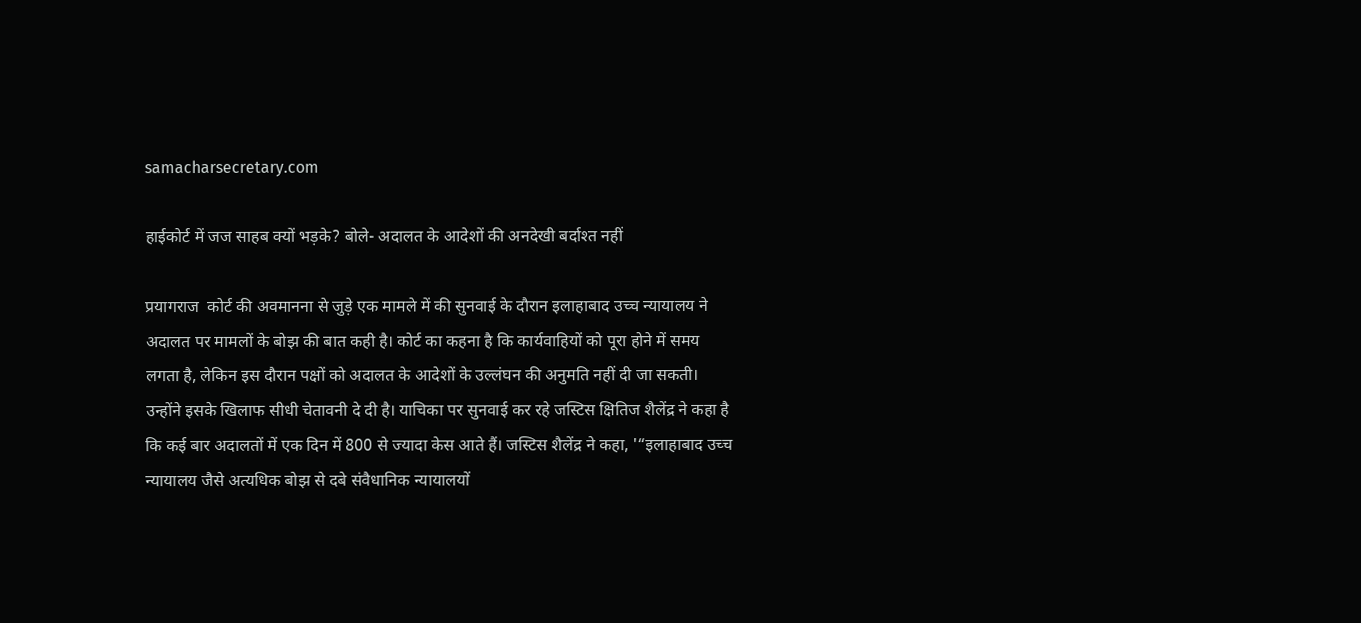samacharsecretary.com

हाईकोर्ट में जज साहब क्यों भड़के? बोले- अदालत के आदेशों की अनदेखी बर्दाश्त नहीं

प्रयागराज  कोर्ट की अवमानना से जुड़े एक मामले में की सुनवाई के दौरान इलाहाबाद उच्च न्यायालय ने अदालत पर मामलों के बोझ की बात कही है। कोर्ट का कहना है कि कार्यवाहियों को पूरा होने में समय लगता है, लेकिन इस दौरान पक्षों को अदालत के आदेशों के उल्लंघन की अनुमति नहीं दी जा सकती। उन्होंने इसके खिलाफ सीधी चेतावनी दे दी है। याचिका पर सुनवाई कर रहे जस्टिस क्षितिज शैलेंद्र ने कहा है कि कई बार अदालतों में एक दिन में 800 से ज्यादा केस आते हैं। जस्टिस शैलेंद्र ने कहा, '“इलाहाबाद उच्च न्यायालय जैसे अत्यधिक बोझ से दबे संवैधानिक न्यायालयों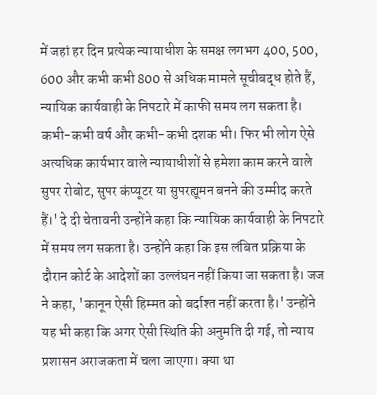में जहां हर दिन प्रत्येक न्यायाधीश के समक्ष लगभग 400, 500, 600 और कभी कभी 800 से अधिक मामले सूचीबद्ध होते हैं, न्यायिक कार्यवाही के निपटारे में काफी समय लग सकता है। कभी-कभी वर्ष और कभी-कभी दशक भी। फिर भी लोग ऐसे अत्यधिक कार्यभार वाले न्यायाधीशों से हमेशा काम करने वाले सुपर रोबोट, सुपर कंप्यूटर या सुपरह्यूमन बनने की उम्मीद करते हैं।' दे दी चेतावनी उन्होंने कहा कि न्यायिक कार्यवाही के निपटारे में समय लग सकता है। उन्होंने कहा कि इस लंबित प्रक्रिया के दौरान कोर्ट के आदेशों का उल्लंघन नहीं किया जा सकता है। जज ने कहा, 'कानून ऐसी हिम्मत को बर्दाश्त नहीं करता है।' उन्होंने यह भी कहा कि अगर ऐसी स्थिति की अनुमति दी गई, तो न्याय प्रशासन अराजकता में चला जाएगा। क्या था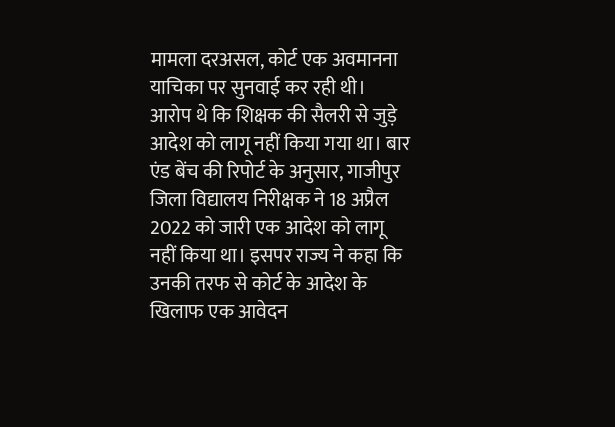मामला दरअसल, कोर्ट एक अवमानना याचिका पर सुनवाई कर रही थी। आरोप थे कि शिक्षक की सैलरी से जुड़े आदेश को लागू नहीं किया गया था। बार एंड बेंच की रिपोर्ट के अनुसार, गाजीपुर जिला विद्यालय निरीक्षक ने 18 अप्रैल 2022 को जारी एक आदेश को लागू नहीं किया था। इसपर राज्य ने कहा कि उनकी तरफ से कोर्ट के आदेश के खिलाफ एक आवेदन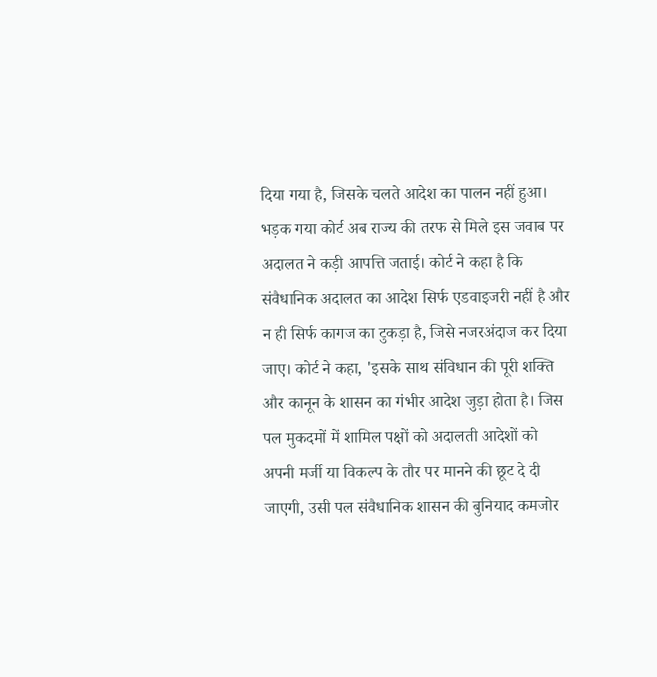दिया गया है, जिसके चलते आदेश का पालन नहीं हुआ। भड़क गया कोर्ट अब राज्य की तरफ से मिले इस जवाब पर अदालत ने कड़ी आपत्ति जताई। कोर्ट ने कहा है कि संवैधानिक अदालत का आदेश सिर्फ एडवाइजरी नहीं है और न ही सिर्फ कागज का टुकड़ा है, जिसे नजरअंदाज कर दिया जाए। कोर्ट ने कहा, 'इसके साथ संविधान की पूरी शक्ति और कानून के शासन का गंभीर आदेश जुड़ा होता है। जिस पल मुकदमों में शामिल पक्षों को अदालती आदेशों को अपनी मर्जी या विकल्प के तौर पर मानने की छूट दे दी जाएगी, उसी पल संवैधानिक शासन की बुनियाद कमजोर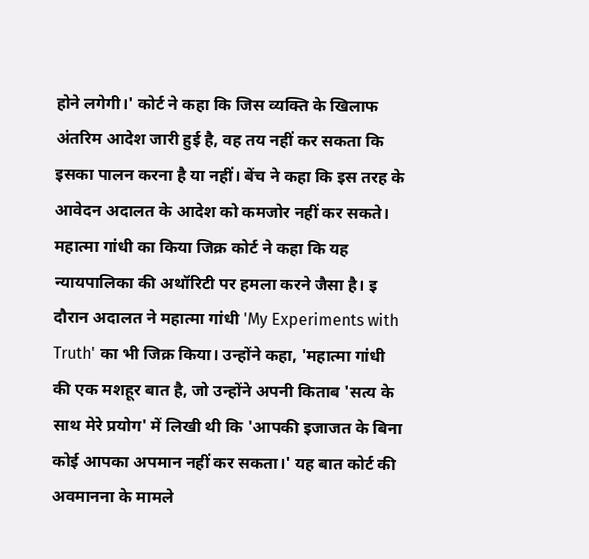होने लगेगी।' कोर्ट ने कहा कि जिस व्यक्ति के खिलाफ अंतरिम आदेश जारी हुई है, वह तय नहीं कर सकता कि इसका पालन करना है या नहीं। बेंच ने कहा कि इस तरह के आवेदन अदालत के आदेश को कमजोर नहीं कर सकते। महात्मा गांधी का किया जिक्र कोर्ट ने कहा कि यह न्यायपालिका की अथॉरिटी पर हमला करने जैसा है। इ दौरान अदालत ने महात्मा गांधी 'My Experiments with Truth' का भी जिक्र किया। उन्होंने कहा, 'महात्मा गांधी की एक मशहूर बात है, जो उन्होंने अपनी किताब 'सत्य के साथ मेरे प्रयोग' में लिखी थी कि 'आपकी इजाजत के बिना कोई आपका अपमान नहीं कर सकता।' यह बात कोर्ट की अवमानना के मामले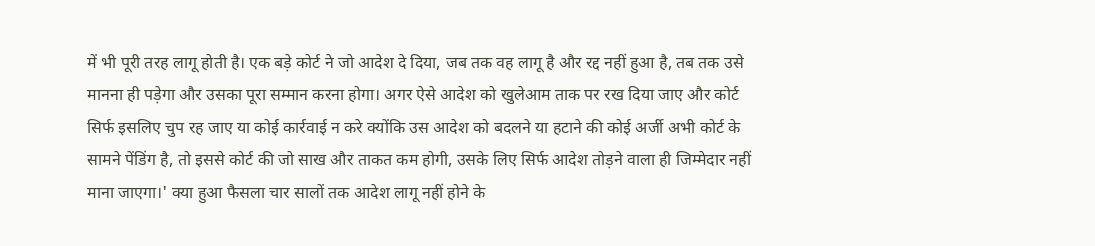में भी पूरी तरह लागू होती है। एक बड़े कोर्ट ने जो आदेश दे दिया, जब तक वह लागू है और रद्द नहीं हुआ है, तब तक उसे मानना ही पड़ेगा और उसका पूरा सम्मान करना होगा। अगर ऐसे आदेश को खुलेआम ताक पर रख दिया जाए और कोर्ट सिर्फ इसलिए चुप रह जाए या कोई कार्रवाई न करे क्योंकि उस आदेश को बदलने या हटाने की कोई अर्जी अभी कोर्ट के सामने पेंडिंग है, तो इससे कोर्ट की जो साख और ताकत कम होगी, उसके लिए सिर्फ आदेश तोड़ने वाला ही जिम्मेदार नहीं माना जाएगा।' क्या हुआ फैसला चार सालों तक आदेश लागू नहीं होने के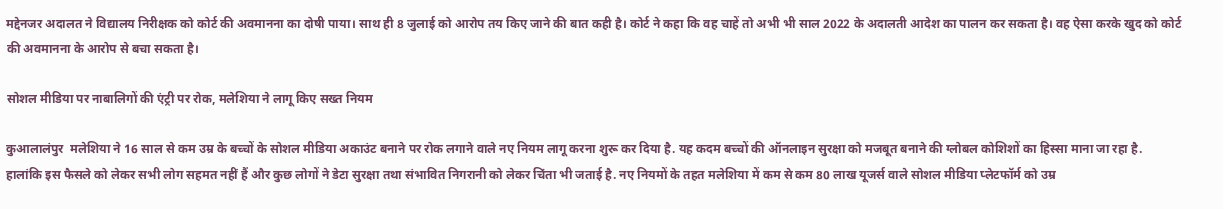मद्देनजर अदालत ने विद्यालय निरीक्षक को कोर्ट की अवमानना का दोषी पाया। साथ ही 8 जुलाई को आरोप तय किए जाने की बात कही है। कोर्ट ने कहा कि वह चाहें तो अभी भी साल 2022 के अदालती आदेश का पालन कर सकता है। वह ऐसा करके खुद को कोर्ट की अवमानना के आरोप से बचा सकता है।

सोशल मीडिया पर नाबालिगों की एंट्री पर रोक, मलेशिया ने लागू किए सख्त नियम

कुआलालंपुर  मलेशिया ने 16 साल से कम उम्र के बच्चों के सोशल मीडिया अकाउंट बनाने पर रोक लगाने वाले नए नियम लागू करना शुरू कर दिया है. यह कदम बच्चों की ऑनलाइन सुरक्षा को मजबूत बनाने की ग्लोबल कोशिशों का हिस्सा माना जा रहा है. हालांकि इस फैसले को लेकर सभी लोग सहमत नहीं हैं और कुछ लोगों ने डेटा सुरक्षा तथा संभावित निगरानी को लेकर चिंता भी जताई है. नए नियमों के तहत मलेशिया में कम से कम 80 लाख यूजर्स वाले सोशल मीडिया प्लेटफॉर्म को उम्र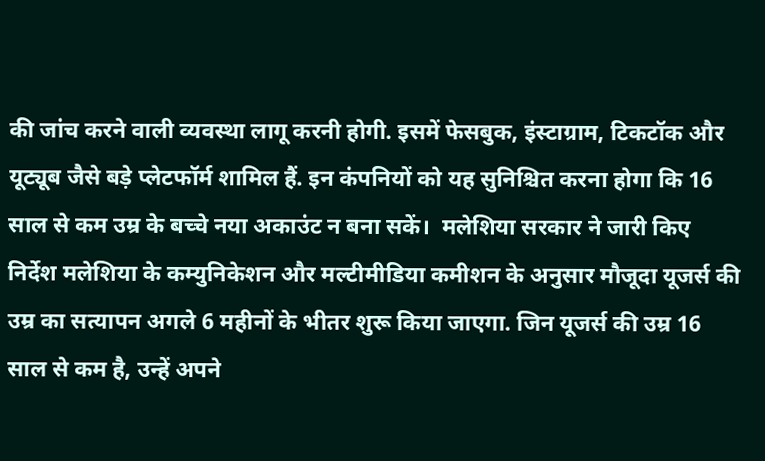की जांच करने वाली व्यवस्था लागू करनी होगी. इसमें फेसबुक, इंस्टाग्राम, टिकटॉक और यूट्यूब जैसे बड़े प्लेटफॉर्म शामिल हैं. इन कंपनियों को यह सुनिश्चित करना होगा कि 16 साल से कम उम्र के बच्चे नया अकाउंट न बना सकें।  मलेशिया सरकार ने जारी किए निर्देश मलेशिया के कम्युनिकेशन और मल्टीमीडिया कमीशन के अनुसार मौजूदा यूजर्स की उम्र का सत्यापन अगले 6 महीनों के भीतर शुरू किया जाएगा. जिन यूजर्स की उम्र 16 साल से कम है, उन्हें अपने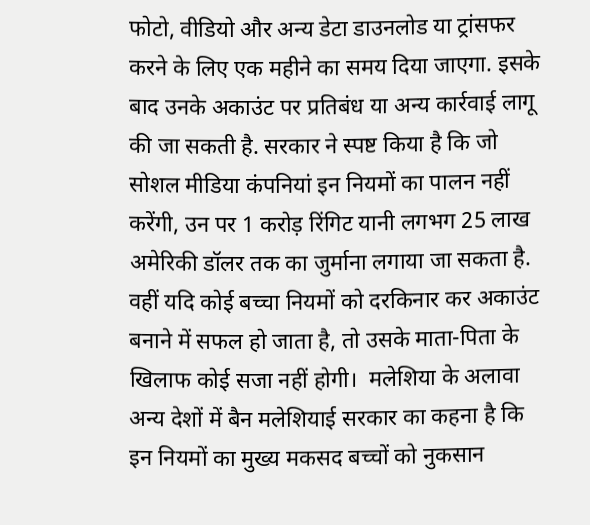फोटो, वीडियो और अन्य डेटा डाउनलोड या ट्रांसफर करने के लिए एक महीने का समय दिया जाएगा. इसके बाद उनके अकाउंट पर प्रतिबंध या अन्य कार्रवाई लागू की जा सकती है. सरकार ने स्पष्ट किया है कि जो सोशल मीडिया कंपनियां इन नियमों का पालन नहीं करेंगी, उन पर 1 करोड़ रिंगिट यानी लगभग 25 लाख अमेरिकी डॉलर तक का जुर्माना लगाया जा सकता है. वहीं यदि कोई बच्चा नियमों को दरकिनार कर अकाउंट बनाने में सफल हो जाता है, तो उसके माता-पिता के खिलाफ कोई सजा नहीं होगी।  मलेशिया के अलावा अन्य देशों में बैन मलेशियाई सरकार का कहना है कि इन नियमों का मुख्य मकसद बच्चों को नुकसान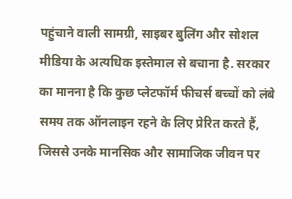पहुंचाने वाली सामग्री, साइबर बुलिंग और सोशल मीडिया के अत्यधिक इस्तेमाल से बचाना है. सरकार का मानना है कि कुछ प्लेटफॉर्म फीचर्स बच्चों को लंबे समय तक ऑनलाइन रहने के लिए प्रेरित करते हैं, जिससे उनके मानसिक और सामाजिक जीवन पर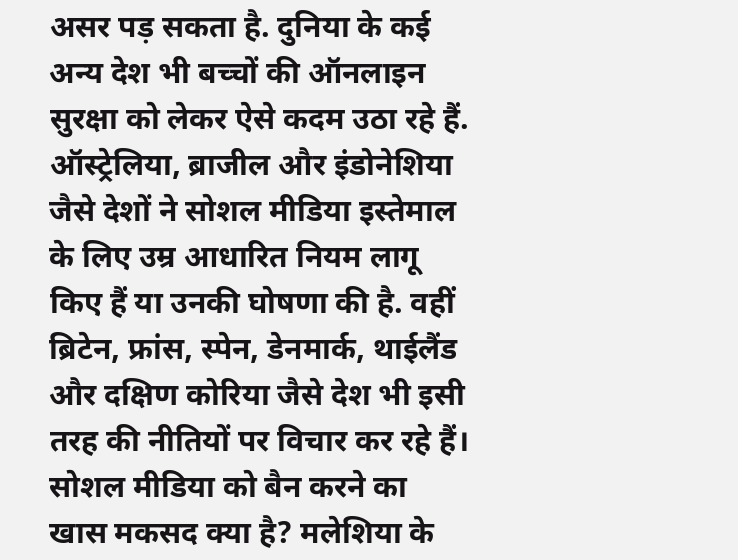असर पड़ सकता है. दुनिया के कई अन्य देश भी बच्चों की ऑनलाइन सुरक्षा को लेकर ऐसे कदम उठा रहे हैं. ऑस्ट्रेलिया, ब्राजील और इंडोनेशिया जैसे देशों ने सोशल मीडिया इस्तेमाल के लिए उम्र आधारित नियम लागू किए हैं या उनकी घोषणा की है. वहीं ब्रिटेन, फ्रांस, स्पेन, डेनमार्क, थाईलैंड और दक्षिण कोरिया जैसे देश भी इसी तरह की नीतियों पर विचार कर रहे हैं।  सोशल मीडिया को बैन करने का खास मकसद क्या है? मलेशिया के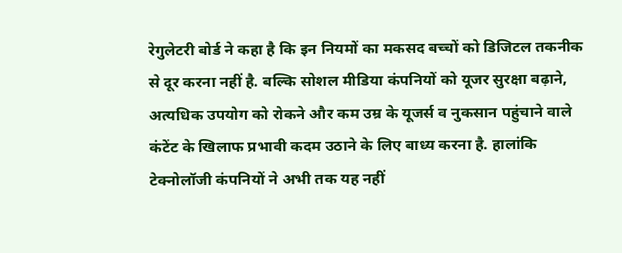रेगुलेटरी बोर्ड ने कहा है कि इन नियमों का मकसद बच्चों को डिजिटल तकनीक से दूर करना नहीं है. बल्कि सोशल मीडिया कंपनियों को यूजर सुरक्षा बढ़ाने, अत्यधिक उपयोग को रोकने और कम उम्र के यूजर्स व नुकसान पहुंचाने वाले कंटेंट के खिलाफ प्रभावी कदम उठाने के लिए बाध्य करना है. हालांकि टेक्नोलॉजी कंपनियों ने अभी तक यह नहीं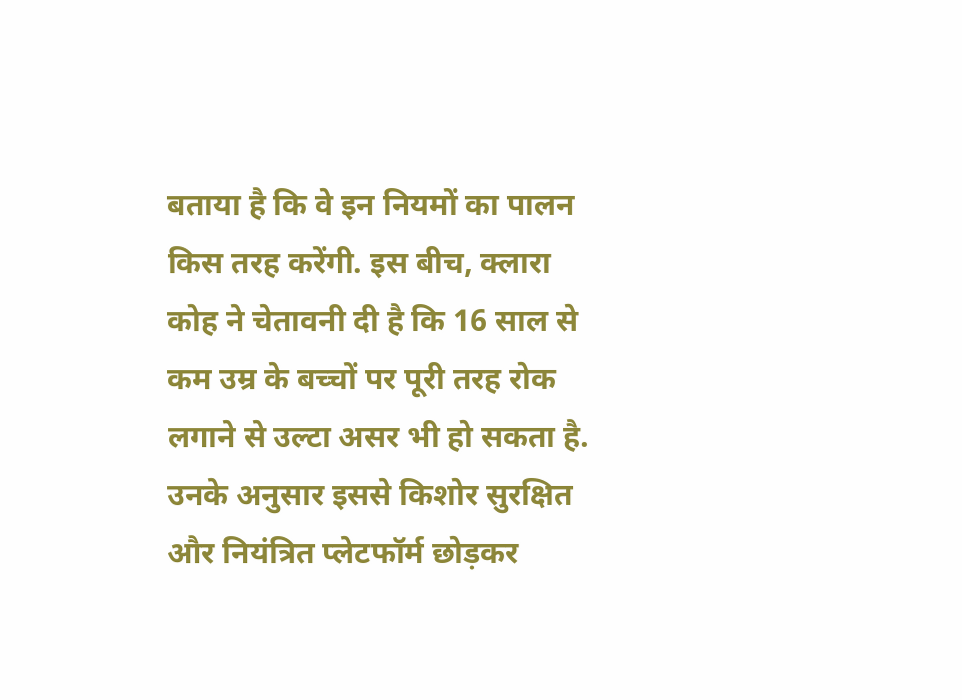बताया है कि वे इन नियमों का पालन किस तरह करेंगी. इस बीच, क्लारा कोह ने चेतावनी दी है कि 16 साल से कम उम्र के बच्चों पर पूरी तरह रोक लगाने से उल्टा असर भी हो सकता है. उनके अनुसार इससे किशोर सुरक्षित और नियंत्रित प्लेटफॉर्म छोड़कर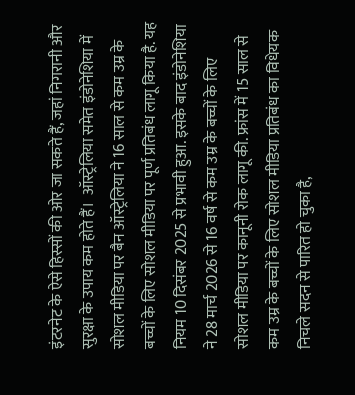इंटरनेट के ऐसे हिस्सों की ओर जा सकते हैं, जहां निगरानी और सुरक्षा के उपाय कम होते हैं।  ऑस्ट्रेलिया समेत इंडोनेशिया में सोशल मीडिया पर बैन ऑस्ट्रेलिया ने 16 साल से कम उम्र के बच्चों के लिए सोशल मीडिया पर पूर्ण प्रतिबंध लागू किया है. यह नियम 10 दिसंबर 2025 से प्रभावी हुआ. इसके बाद इंडोनेशिया ने 28 मार्च 2026 से 16 वर्ष से कम उम्र के बच्चों के लिए सोशल मीडिया पर कानूनी रोक लागू की. फ्रांस में 15 साल से कम उम्र के बच्चों के लिए सोशल मीडिया प्रतिबंध का विधेयक निचले सदन से पारित हो चुका है,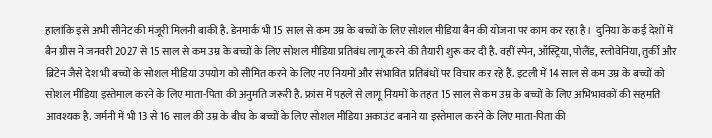हालांकि इसे अभी सीनेट की मंजूरी मिलनी बाकी है. डेनमार्क भी 15 साल से कम उम्र के बच्चों के लिए सोशल मीडिया बैन की योजना पर काम कर रहा है।  दुनिया के कई देशों में बैन ग्रीस ने जनवरी 2027 से 15 साल से कम उम्र के बच्चों के लिए सोशल मीडिया प्रतिबंध लागू करने की तैयारी शुरू कर दी है. वहीं स्पेन, ऑस्ट्रिया, पोलैंड, स्लोवेनिया, तुर्की और ब्रिटेन जैसे देश भी बच्चों के सोशल मीडिया उपयोग को सीमित करने के लिए नए नियमों और संभावित प्रतिबंधों पर विचार कर रहे हैं. इटली में 14 साल से कम उम्र के बच्चों को सोशल मीडिया इस्तेमाल करने के लिए माता-पिता की अनुमति जरूरी है. फ्रांस में पहले से लागू नियमों के तहत 15 साल से कम उम्र के बच्चों के लिए अभिभावकों की सहमति आवश्यक है. जर्मनी में भी 13 से 16 साल की उम्र के बीच के बच्चों के लिए सोशल मीडिया अकाउंट बनाने या इस्तेमाल करने के लिए माता-पिता की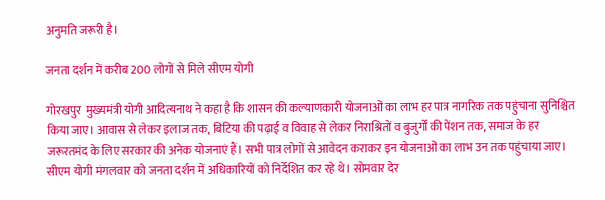अनुमति जरूरी है।

जनता दर्शन में करीब 200 लोगों से मिले सीएम योगी

गोरखपुर  मुख्यमंत्री योगी आदित्यनाथ ने कहा है कि शासन की कल्याणकारी योजनाओं का लाभ हर पात्र नागरिक तक पहुंचाना सुनिश्चित किया जाए। आवास से लेकर इलाज तक, बिटिया की पढ़ाई व विवाह से लेकर निराश्रितों व बुजुर्गों की पेंशन तक, समाज के हर जरूरतमंद के लिए सरकार की अनेक योजनाएं हैं। सभी पात्र लोगों से आवेदन कराकर इन योजनाओं का लाभ उन तक पहुंचाया जाए। सीएम योगी मंगलवार को जनता दर्शन में अधिकारियों को निर्देशित कर रहे थे। सोमवार देर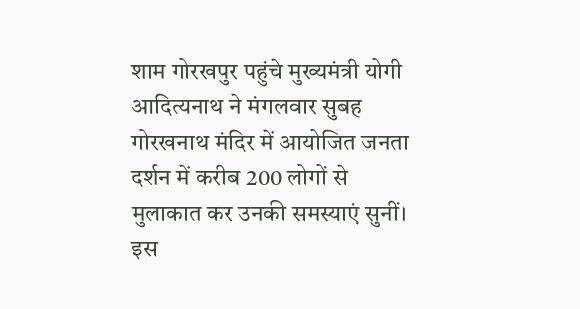शाम गोरखपुर पहुंचे मुख्यमंत्री योगी आदित्यनाथ ने मंगलवार सुबह गोरखनाथ मंदिर में आयोजित जनता दर्शन में करीब 200 लोगों से मुलाकात कर उनकी समस्याएं सुनीं। इस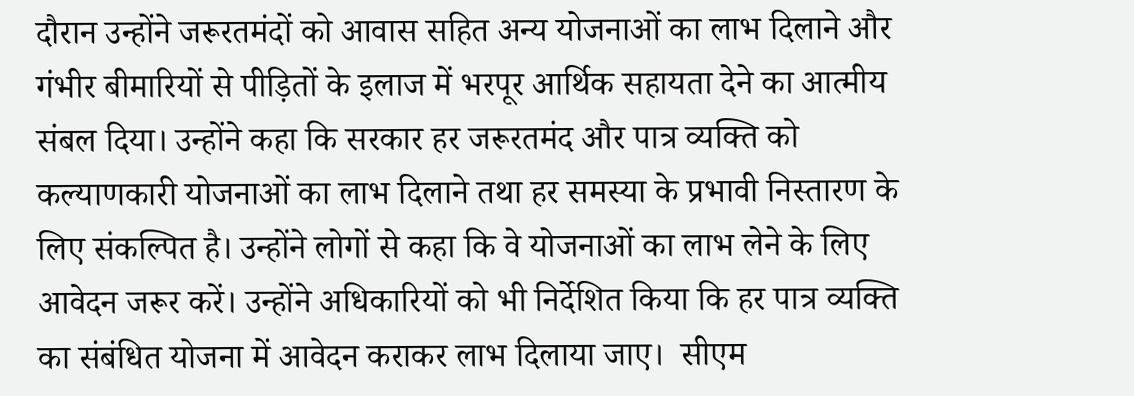दौरान उन्होंने जरूरतमंदों को आवास सहित अन्य योजनाओं का लाभ दिलाने और गंभीर बीमारियों से पीड़ितों के इलाज में भरपूर आर्थिक सहायता देने का आत्मीय संबल दिया। उन्होंने कहा कि सरकार हर जरूरतमंद और पात्र व्यक्ति को कल्याणकारी योजनाओं का लाभ दिलाने तथा हर समस्या के प्रभावी निस्तारण के लिए संकल्पित है। उन्होंने लोगों से कहा कि वे योजनाओं का लाभ लेने के लिए आवेदन जरूर करें। उन्होंने अधिकारियों को भी निर्देशित किया कि हर पात्र व्यक्ति का संबंधित योजना में आवेदन कराकर लाभ दिलाया जाए।  सीएम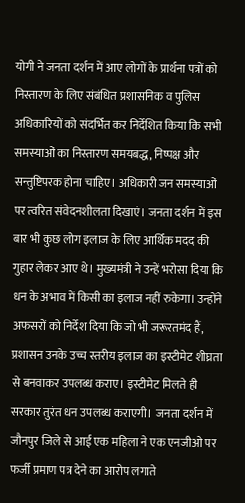योगी ने जनता दर्शन में आए लोगों के प्रार्थना पत्रों को निस्तारण के लिए संबंधित प्रशासनिक व पुलिस अधिकारियों को संदर्भित कर निर्देशित किया कि सभी समस्याओं का निस्तारण समयबद्ध, निष्पक्ष और सन्तुष्टिपरक होना चाहिए। अधिकारी जन समस्याओं पर त्वरित संवेदनशीलता दिखाएं। जनता दर्शन में इस बार भी कुछ लोग इलाज के लिए आर्थिक मदद की गुहार लेकर आए थे। मुख्यमंत्री ने उन्हें भरोसा दिया कि धन के अभाव में किसी का इलाज नहीं रुकेगा। उन्होंने अफसरों को निर्देश दिया कि जो भी जरूरतमंद हैं, प्रशासन उनके उच्च स्तरीय इलाज का इस्टीमेट शीघ्रता से बनवाकर उपलब्ध कराए। इस्टीमेट मिलते ही सरकार तुरंत धन उपलब्ध कराएगी।  जनता दर्शन में जौनपुर जिले से आई एक महिला ने एक एनजीओ पर फर्जी प्रमाण पत्र देने का आरोप लगाते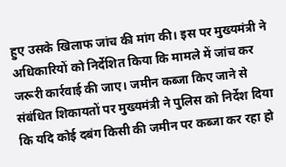हुए उसके खिलाफ जांच की मांग की। इस पर मुख्यमंत्री ने अधिकारियों को निर्देशित किया कि मामले में जांच कर जरूरी कार्रवाई की जाए। जमीन कब्जा किए जाने से संबंधित शिकायतों पर मुख्यमंत्री ने पुलिस को निर्देश दिया कि यदि कोई दबंग किसी की जमीन पर कब्जा कर रहा हो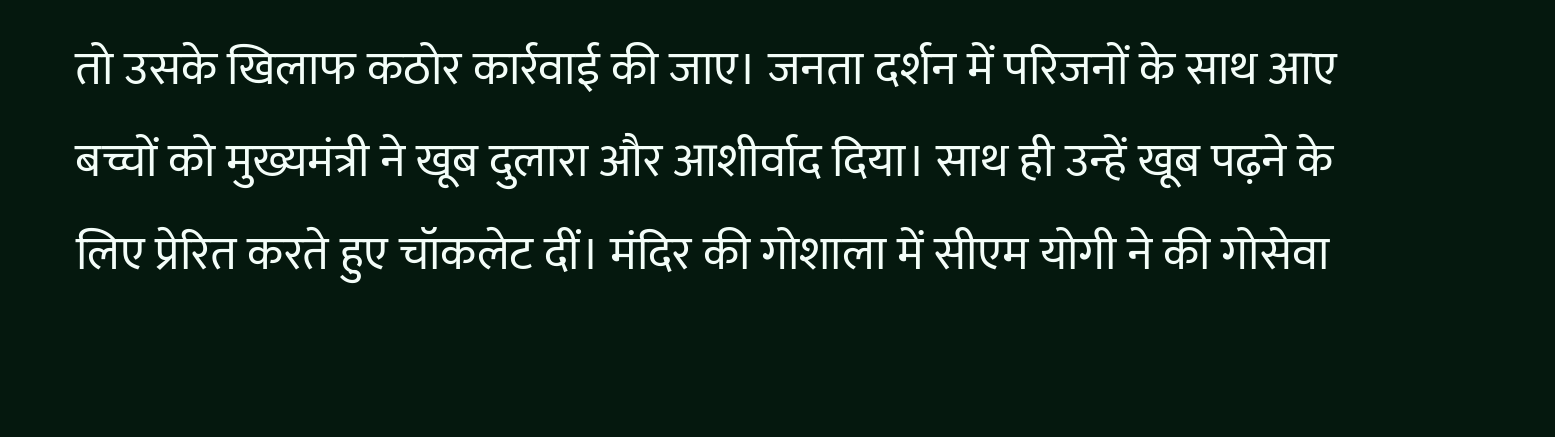तो उसके खिलाफ कठोर कार्रवाई की जाए। जनता दर्शन में परिजनों के साथ आए बच्चों को मुख्यमंत्री ने खूब दुलारा और आशीर्वाद दिया। साथ ही उन्हें खूब पढ़ने के लिए प्रेरित करते हुए चॉकलेट दीं। मंदिर की गोशाला में सीएम योगी ने की गोसेवा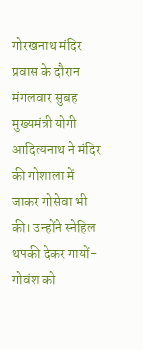गोरखनाथ मंदिर प्रवास के दौरान मंगलवार सुबह मुख्यमंत्री योगी आदित्यनाथ ने मंदिर की गोशाला में जाकर गोसेवा भी की। उन्होंने स्नेहिल थपकी देकर गायों-गोवंश को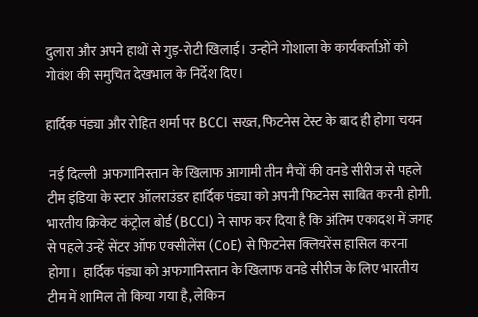दुलारा और अपने हाथों से गुड़-रोटी खिलाई। उन्होंने गोशाला के कार्यकर्ताओं को गोवंश की समुचित देखभाल के निर्देश दिए।

हार्दिक पंड्या और रोहित शर्मा पर BCCI सख्त, फिटनेस टेस्ट के बाद ही होगा चयन

 नई द‍िल्ली  अफगानिस्तान के खिलाफ आगामी तीन मैचों की वनडे सीरीज से पहले टीम इंडिया के स्टार ऑलराउंडर हार्दिक पंड्या को अपनी फिटनेस साबित करनी होगी. भारतीय क्रिकेट कंट्रोल बोर्ड (BCCI) ने साफ कर दिया है कि अंतिम एकादश में जगह से पहले उन्हें सेंटर ऑफ एक्सीलेंस (CoE) से फिटनेस क्लियरेंस हासिल करना होगा।  हार्दिक पंड्या को अफगानिस्तान के खिलाफ वनडे सीरीज के लिए भारतीय टीम में शामिल तो किया गया है, लेकिन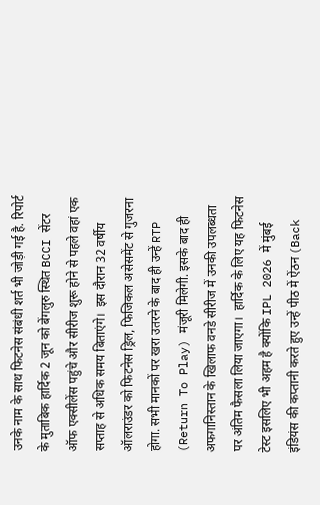उनके नाम के साथ फिटनेस संबंधी शर्त भी जोड़ी गई है. रिपोर्ट के मुताबिक हार्दिक 2 जून को बेंगलुरु स्थित BCCI सेंटर ऑफ एक्सीलेंस पहुंचे और सीरीज शुरू होने से पहले वहां एक सप्ताह से अधिक समय बिताएंगे।  इस दौरान 32 वर्षीय ऑलराउंडर को फिटनेस ड्रिल, फिजिकल असेसमेंट से गुजरना होगा. सभी मानकों पर खरा उतरने के बाद ही उन्हें RTP (Return To Play) मंजूरी मिलेगी. इसके बाद ही अफगानिस्तान के खिलाफ वनडे सीरीज में उनकी उपलब्धता पर अंतिम फैसला लिया जाएगा।  हार्दिक के लिए यह फिटनेस टेस्ट इसलिए भी अहम है क्योंकि IPL 2026 में मुंबई इंडियंस की कप्तानी करते हुए उन्हें पीठ में ऐंठन (Back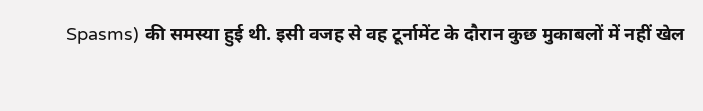Spasms) की समस्या हुई थी. इसी वजह से वह टूर्नामेंट के दौरान कुछ मुकाबलों में नहीं खेल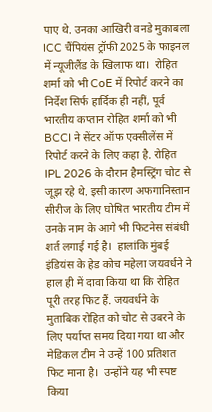पाए थे. उनका आखिरी वनडे मुकाबला ICC चैंपियंस ट्रॉफी 2025 के फाइनल में न्यूजीलैंड के खिलाफ था।  रोहित शर्मा को भी CoE में रिपोर्ट करने का निर्देश सिर्फ हार्दिक ही नहीं, पूर्व भारतीय कप्तान रोहित शर्मा को भी BCCI ने सेंटर ऑफ एक्सीलेंस में रिपोर्ट करने के लिए कहा है. रोहित IPL 2026 के दौरान हैमस्ट्रिंग चोट से जूझ रहे थे. इसी कारण अफगानिस्तान सीरीज के लिए घोषित भारतीय टीम में उनके नाम के आगे भी फिटनेस संबंधी शर्त लगाई गई है।  हालांकि मुंबई इंडियंस के हेड कोच महेला जयवर्धने ने हाल ही में दावा किया था कि रोहित पूरी तरह फिट हैं. जयवर्धने के मुताबिक रोहित को चोट से उबरने के लिए पर्याप्त समय दिया गया था और मेडिकल टीम ने उन्हें 100 प्रतिशत फिट माना है।  उन्होंने यह भी स्पष्ट किया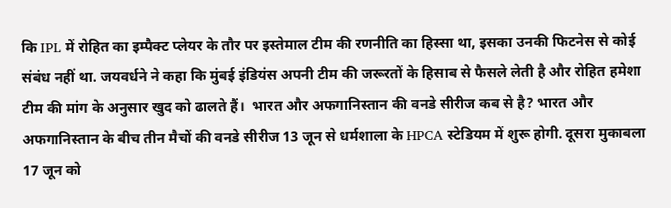कि IPL में रोहित का इम्पैक्ट प्लेयर के तौर पर इस्तेमाल टीम की रणनीति का हिस्सा था, इसका उनकी फिटनेस से कोई संबंध नहीं था. जयवर्धने ने कहा कि मुंबई इंडियंस अपनी टीम की जरूरतों के हिसाब से फैसले लेती है और रोहित हमेशा टीम की मांग के अनुसार खुद को ढालते हैं।  भारत और अफगान‍िस्तान की वनडे सीरीज कब से है? भारत और अफगानिस्तान के बीच तीन मैचों की वनडे सीरीज 13 जून से धर्मशाला के HPCA स्टेडियम में शुरू होगी. दूसरा मुकाबला 17 जून को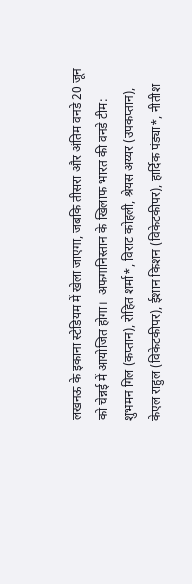लखनऊ के इकाना स्टेडियम में खेला जाएगा, जबकि तीसरा और अंतिम वनडे 20 जून को चेन्नई में आयोजित होगा।  अफगानिस्तान के खिलाफ भारत की वनडे टीम: शुभमन गिल (कप्तान), रोहित शर्मा*, विराट कोहली, श्रेयस अय्यर (उपकप्तान), केएल राहुल (विकेटकीपर), ईशान किशन (विकेटकीपर), हार्दिक पंड्या*, नीतीश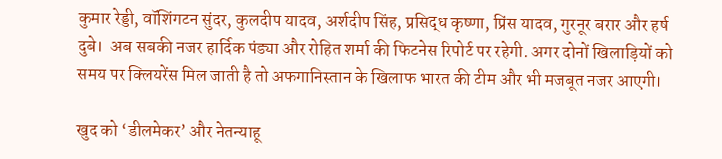कुमार रेड्डी, वॉशिंगटन सुंदर, कुलदीप यादव, अर्शदीप सिंह, प्रसिद्ध कृष्णा, प्रिंस यादव, गुरनूर बरार और हर्ष दुबे।  अब सबकी नजर हार्दिक पंड्या और रोहित शर्मा की फिटनेस रिपोर्ट पर रहेगी. अगर दोनों खिलाड़ियों को समय पर क्लियरेंस मिल जाती है तो अफगानिस्तान के खिलाफ भारत की टीम और भी मजबूत नजर आएगी।

खुद को ‘डीलमेकर’ और नेतन्याहू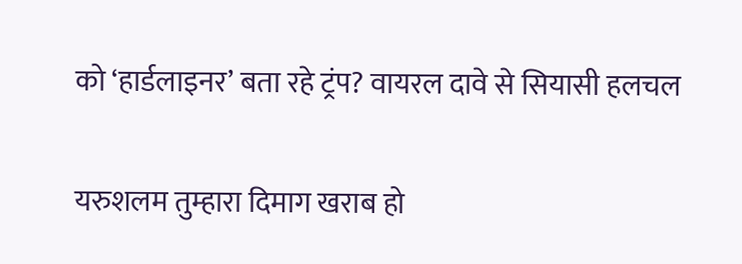को ‘हार्डलाइनर’ बता रहे ट्रंप? वायरल दावे से सियासी हलचल

यरुशलम तुम्हारा दिमाग खराब हो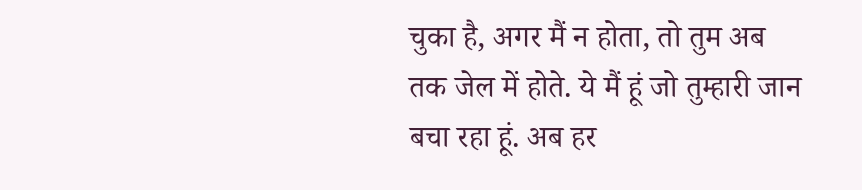चुका है, अगर मैं न होता, तो तुम अब तक जेल में होते. ये मैं हूं जो तुम्हारी जान बचा रहा हूं. अब हर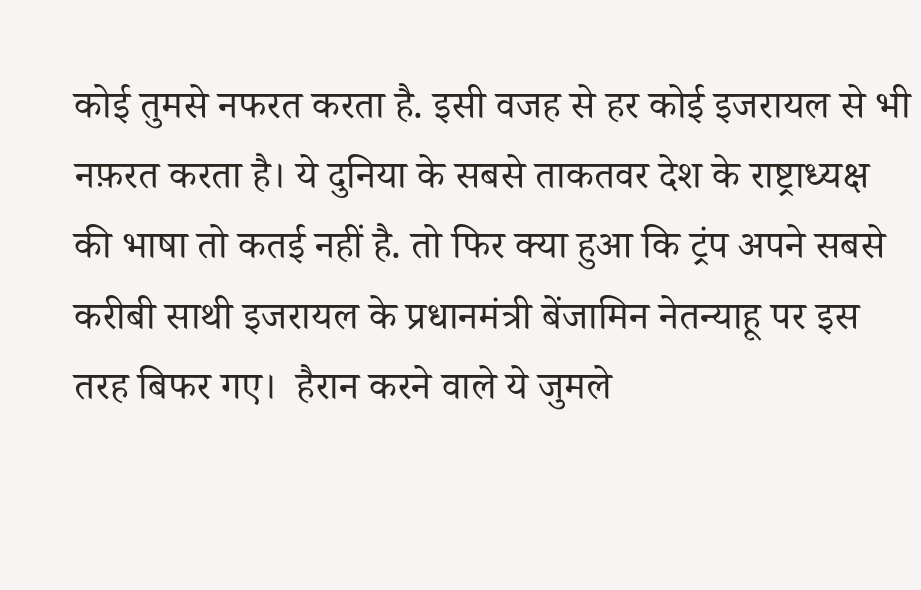कोई तुमसे नफरत करता है. इसी वजह से हर कोई इजरायल से भी नफ़रत करता है। ये दुनिया के सबसे ताकतवर देश के राष्ट्राध्यक्ष की भाषा तो कतई नहीं है. तो फिर क्या हुआ कि ट्रंप अपने सबसे करीबी साथी इजरायल के प्रधानमंत्री बेंजामिन नेतन्याहू पर इस तरह बिफर गए।  हैरान करने वाले ये जुमले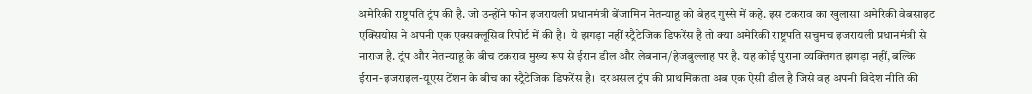अमेरिकी राष्ट्रपति ट्रंप की है. जो उन्होंने फोन इजरायली प्रधानमंत्री बेंजामिन नेतन्याहू को बेहद गुस्से में कहे. इस टकराव का खुलासा अमेरिकी वेबसाइट एक्सियोस ने अपनी एक एक्सक्लूसिव रिपोर्ट में की है।  ये झगड़ा नहीं स्ट्रैटेजिक डिफरेंस है तो क्या अमेरिकी राष्ट्रपति सचुमच इजरायली प्रधानमंत्री से नाराज है. ट्रंप और नेतन्याहू के बीच टकराव मुख्य रूप से ईरान डील और लेबनान/हेजबुल्लाह पर है. यह कोई पुराना व्यक्तिगत झगड़ा नहीं, बल्कि ईरान-इजराइल-यूएस टेंशन के बीच का स्ट्रैटेजिक डिफरेंस है।  दरअसल ट्रंप की प्राथमिकता अब एक ऐसी डील है जिसे वह अपनी विदेश नीति की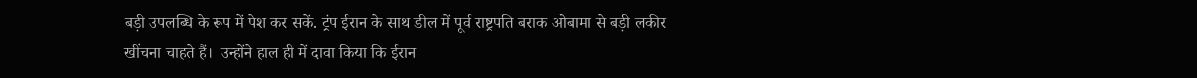बड़ी उपलब्धि के रूप में पेश कर सकें. ट्रंप ईरान के साथ डील में पूर्व राष्ट्रपति बराक ओबामा से बड़ी लकीर खींचना चाहते हैं।  उन्होंने हाल ही में दावा किया कि ईरान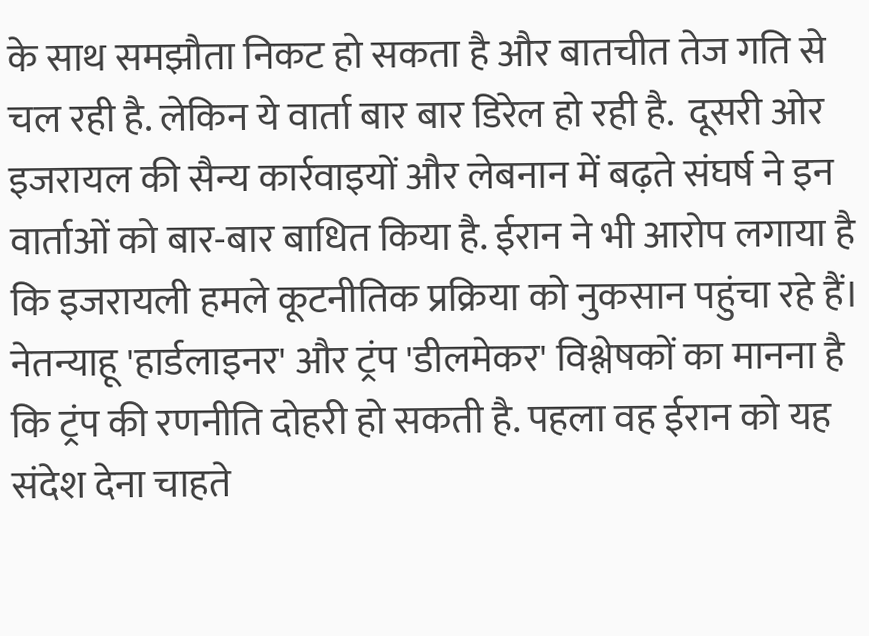के साथ समझौता निकट हो सकता है और बातचीत तेज गति से चल रही है. लेकिन ये वार्ता बार बार डिरेल हो रही है.  दूसरी ओर इजरायल की सैन्य कार्रवाइयों और लेबनान में बढ़ते संघर्ष ने इन वार्ताओं को बार-बार बाधित किया है. ईरान ने भी आरोप लगाया है कि इजरायली हमले कूटनीतिक प्रक्रिया को नुकसान पहुंचा रहे हैं।  नेतन्याहू 'हार्डलाइनर' और ट्रंप 'डीलमेकर' विश्लेषकों का मानना है कि ट्रंप की रणनीति दोहरी हो सकती है. पहला वह ईरान को यह संदेश देना चाहते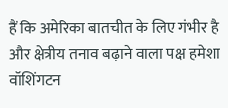हैं कि अमेरिका बातचीत के लिए गंभीर है और क्षेत्रीय तनाव बढ़ाने वाला पक्ष हमेशा वॉशिंगटन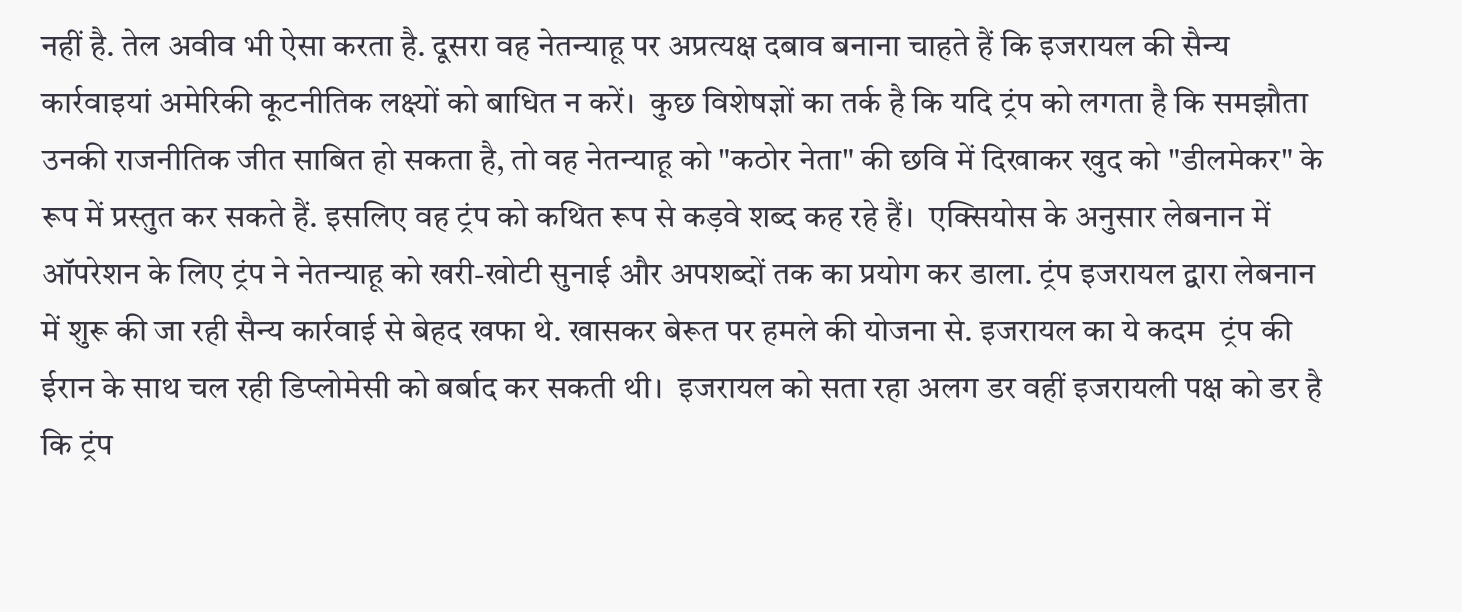नहीं है. तेल अवीव भी ऐसा करता है. दूसरा वह नेतन्याहू पर अप्रत्यक्ष दबाव बनाना चाहते हैं कि इजरायल की सैन्य कार्रवाइयां अमेरिकी कूटनीतिक लक्ष्यों को बाधित न करें।  कुछ विशेषज्ञों का तर्क है कि यदि ट्रंप को लगता है कि समझौता उनकी राजनीतिक जीत साबित हो सकता है, तो वह नेतन्याहू को "कठोर नेता" की छवि में दिखाकर खुद को "डीलमेकर" के रूप में प्रस्तुत कर सकते हैं. इसलिए वह ट्रंप को कथित रूप से कड़वे शब्द कह रहे हैं।  एक्सियोस के अनुसार लेबनान में ऑपरेशन के लिए ट्रंप ने नेतन्याहू को खरी-खोटी सुनाई और अपशब्दों तक का प्रयोग कर डाला. ट्रंप इजरायल द्वारा लेबनान में शुरू की जा रही सैन्य कार्रवाई से बेहद खफा थे. खासकर बेरूत पर हमले की योजना से. इजरायल का ये कदम  ट्रंप की ईरान के साथ चल रही डिप्लोमेसी को बर्बाद कर सकती थी।  इजरायल को सता रहा अलग डर वहीं इजरायली पक्ष को डर है कि ट्रंप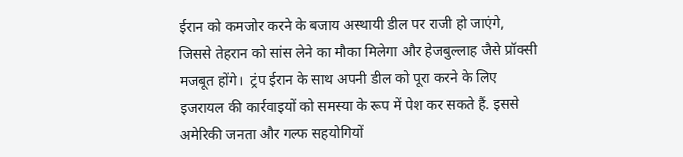ईरान को कमजोर करने के बजाय अस्थायी डील पर राजी हो जाएंगे, जिससे तेहरान को सांस लेने का मौका मिलेगा और हेजबुल्लाह जैसे प्रॉक्सी मजबूत होंगे।  ट्रंप ईरान के साथ अपनी डील को पूरा करने के लिए इजरायल की कार्रवाइयों को समस्या के रूप में पेश कर सकते हैं. इससे अमेरिकी जनता और गल्फ सहयोगियों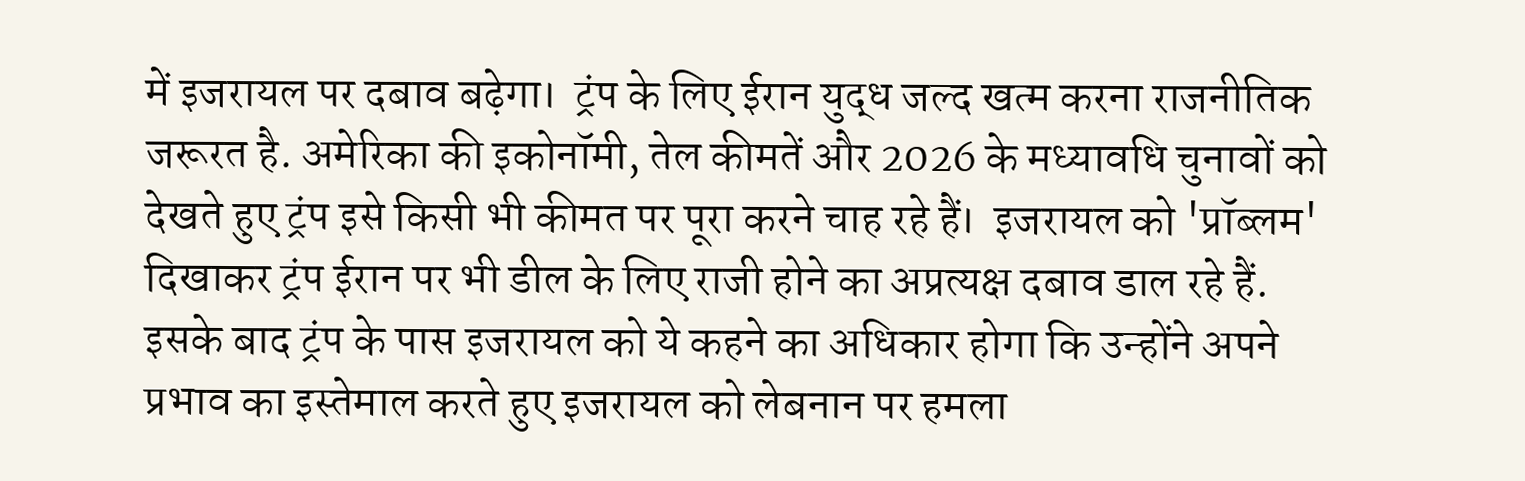में इजरायल पर दबाव बढ़ेगा।  ट्रंप के लिए ईरान युद्ध जल्द खत्म करना राजनीतिक जरूरत है. अमेरिका की इकोनॉमी, तेल कीमतें और 2026 के मध्यावधि चुनावों को देखते हुए ट्रंप इसे किसी भी कीमत पर पूरा करने चाह रहे हैं।  इजरायल को 'प्रॉब्लम' दिखाकर ट्रंप ईरान पर भी डील के लिए राजी होने का अप्रत्यक्ष दबाव डाल रहे हैं. इसके बाद ट्रंप के पास इजरायल को ये कहने का अधिकार होगा कि उन्होंने अपने प्रभाव का इस्तेमाल करते हुए इजरायल को लेबनान पर हमला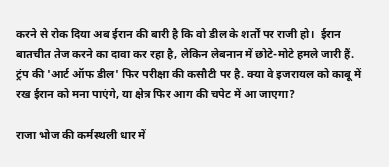करने से रोक दिया अब ईरान की बारी है कि वो डील के शर्तों पर राजी हो।  ईरान बातचीत तेज करने का दावा कर रहा है, लेकिन लेबनान में छोटे-मोटे हमले जारी हैं. ट्रंप की 'आर्ट ऑफ डील' फिर परीक्षा की कसौटी पर है. क्या वे इजरायल को काबू में रख ईरान को मना पाएंगे, या क्षेत्र फिर आग की चपेट में आ जाएगा?

राजा भोज की कर्मस्थली धार में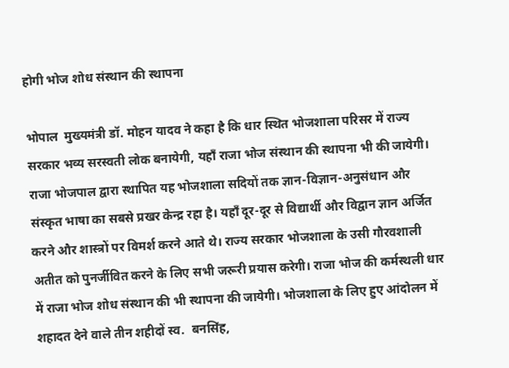होगी भोज शोध संस्थान की स्थापना

भोपाल  मुख्यमंत्री डॉ. मोहन यादव ने कहा है कि धार स्थित भोजशाला परिसर में राज्य सरकार भव्य सरस्वती लोक बनायेगी, यहाँ राजा भोज संस्थान की स्थापना भी की जायेगी। राजा भोजपाल द्वारा स्थापित यह भोजशाला सदियों तक ज्ञान-विज्ञान-अनुसंधान और संस्कृत भाषा का सबसे प्रखर केन्द्र रहा है। यहाँ दूर-दूर से विद्यार्थी और विद्वान ज्ञान अर्जित करने और शास्त्रों पर विमर्श करने आते थे। राज्य सरकार भोजशाला के उसी गौरवशाली अतीत को पुनर्जीवित करने के लिए सभी जरूरी प्रयास करेगी। राजा भोज की कर्मस्थली धार में राजा भोज शोध संस्थान की भी स्थापना की जायेगी। भोजशाला के लिए हुए आंदोलन में शहादत देने वाले तीन शहीदों स्व.  बनसिंह,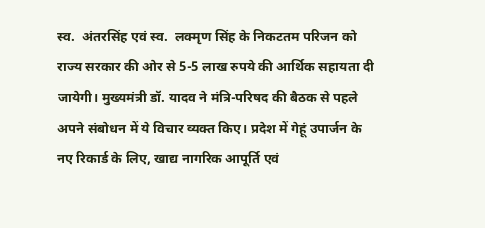स्व.  अंतरसिंह एवं स्व.  लक्मृण सिंह के निकटतम परिजन को राज्य सरकार की ओर से 5-5 लाख रुपये की आर्थिक सहायता दी जायेगी। मुख्यमंत्री डॉ. यादव ने मंत्रि-परिषद की बैठक से पहले अपने संबोधन में ये विचार व्यक्त किए। प्रदेश में गेहूं उपार्जन के नए रिकार्ड के लिए, खाद्य नागरिक आपूर्ति एवं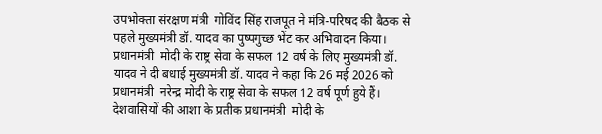उपभोक्ता संरक्षण मंत्री  गोविंद सिंह राजपूत ने मंत्रि-परिषद की बैठक से पहले मुख्यमंत्री डॉ. यादव का पुष्पगुच्छ भेंट कर अभिवादन किया। प्रधानमंत्री  मोदी के राष्ट्र सेवा के सफल 12 वर्ष के लिए मुख्यमंत्री डॉ. यादव ने दी बधाई मुख्यमंत्री डॉ. यादव ने कहा कि 26 मई 2026 को प्रधानमंत्री  नरेन्द्र मोदी के राष्ट्र सेवा के सफल 12 वर्ष पूर्ण हुये हैं। देशवासियों की आशा के प्रतीक प्रधानमंत्री  मोदी के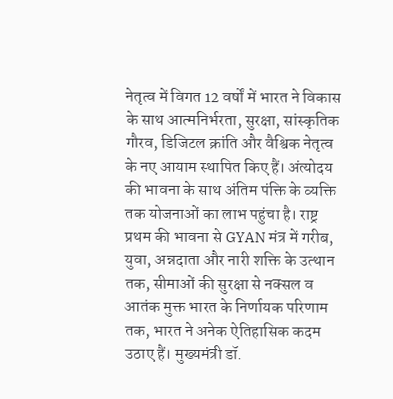नेतृत्व में विगत 12 वर्षों में भारत ने विकास के साथ आत्मनिर्भरता, सुरक्षा, सांस्कृतिक गौरव, डिजिटल क्रांति और वैश्विक नेतृत्व के नए आयाम स्थापित किए हैं। अंत्योदय की भावना के साथ अंतिम पंक्ति के व्यक्ति तक योजनाओं का लाभ पहुंचा है। राष्ट्र प्रथम की भावना से GYAN मंत्र में गरीब, युवा, अन्नदाता और नारी शक्ति के उत्थान तक, सीमाओं की सुरक्षा से नक्सल व आतंक मुक्त भारत के निर्णायक परिणाम तक, भारत ने अनेक ऐतिहासिक कदम उठाए हैं। मुख्यमंत्री डॉ.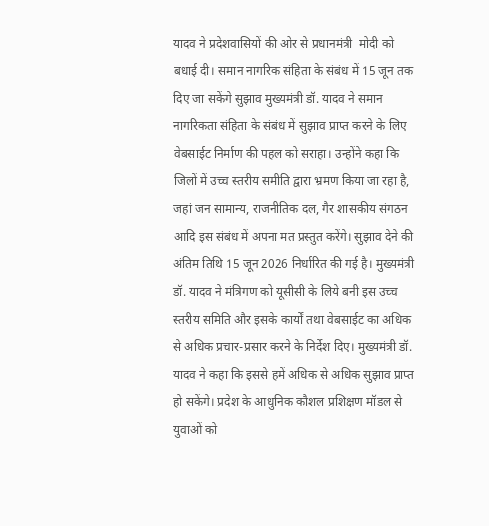यादव ने प्रदेशवासियों की ओर से प्रधानमंत्री  मोदी को बधाई दी। समान नागरिक संहिता के संबंध में 15 जून तक दिए जा सकेंगे सुझाव मुख्यमंत्री डॉ. यादव ने समान नागरिकता संहिता के संबंध में सुझाव प्राप्त करने के लिए वेबसाईट निर्माण की पहल को सराहा। उन्होंने कहा कि जिलों में उच्च स्तरीय समीति द्वारा भ्रमण किया जा रहा है, जहां जन सामान्य, राजनीतिक दल, गैर शासकीय संगठन आदि इस संबंध में अपना मत प्रस्तुत करेंगे। सुझाव देने की अंतिम तिथि 15 जून 2026 निर्धारित की गई है। मुख्यमंत्री डॉ. यादव ने मंत्रिगण को यूसीसी के लिये बनी इस उच्च स्तरीय समिति और इसके कार्यों तथा वेबसाईट का अधिक से अधिक प्रचार-प्रसार करने के निर्देश दिए। मुख्यमंत्री डॉ. यादव ने कहा कि इससे हमें अधिक से अधिक सुझाव प्राप्त हो सकेंगे। प्रदेश के आधुनिक कौशल प्रशिक्षण मॉडल से युवाओं को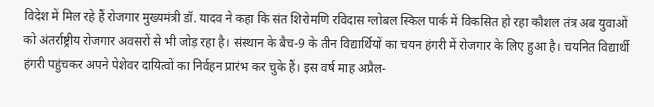विदेश में मिल रहे हैं रोजगार मुख्यमंत्री डॉ. यादव ने कहा कि संत शिरोमणि रविदास ग्लोबल स्किल पार्क में विकसित हो रहा कौशल तंत्र अब युवाओं को अंतर्राष्ट्रीय रोजगार अवसरों से भी जोड़ रहा है। संस्थान के बैच-9 के तीन विद्यार्थियों का चयन हंगरी में रोजगार के लिए हुआ है। चयनित विद्यार्थी हंगरी पहुंचकर अपने पेशेवर दायित्वों का निर्वहन प्रारंभ कर चुके हैं। इस वर्ष माह अप्रैल-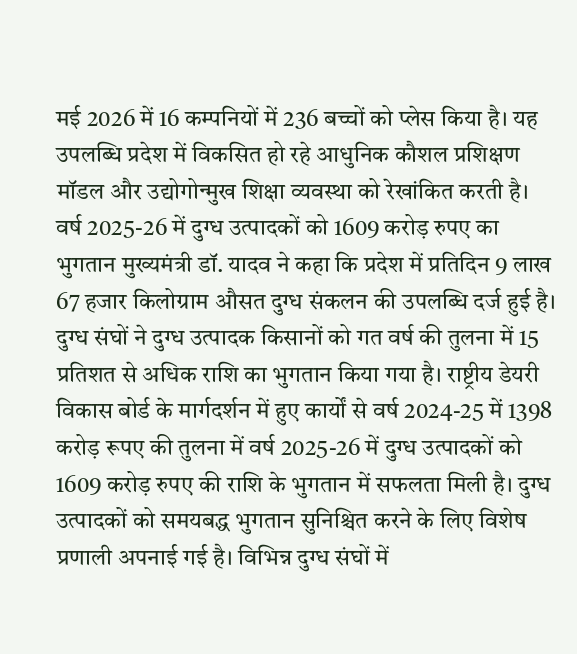मई 2026 में 16 कम्पनियों में 236 बच्चों को प्लेस किया है। यह उपलब्धि प्रदेश में विकसित हो रहे आधुनिक कौशल प्रशिक्षण मॉडल और उद्योगोन्मुख शिक्षा व्यवस्था को रेखांकित करती है। वर्ष 2025-26 में दुग्ध उत्पादकों को 1609 करोड़ रुपए का भुगतान मुख्यमंत्री डॉ. यादव ने कहा कि प्रदेश में प्रतिदिन 9 लाख 67 हजार किलोग्राम औसत दुग्ध संकलन की उपलब्धि दर्ज हुई है। दुग्ध संघों ने दुग्ध उत्पादक किसानों को गत वर्ष की तुलना में 15 प्रतिशत से अधिक राशि का भुगतान किया गया है। राष्ट्रीय डेयरी विकास बोर्ड के मार्गदर्शन में हुए कार्यों से वर्ष 2024-25 में 1398 करोड़ रूपए की तुलना में वर्ष 2025-26 में दुग्ध उत्पादकों को 1609 करोड़ रुपए की राशि के भुगतान में सफलता मिली है। दुग्ध उत्पादकों को समयबद्ध भुगतान सुनिश्चित करने के लिए विशेष प्रणाली अपनाई गई है। विभिन्न दुग्ध संघों में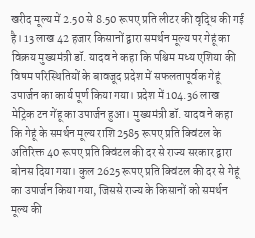खरीद मूल्य में 2.50 से 8.50 रूपए प्रति लीटर की वृद्धि की गई है। 13 लाख 42 हजार किसानों द्वारा समर्थन मूल्य पर गेहूं का विक्रय मुख्यमंत्री डॉ. यादव ने कहा कि पश्चिम मध्य एशिया की विषम परिस्थितियों के बावजूद प्रदेश में सफलतापूर्वक गेहूं उपार्जन का कार्य पूर्ण किया गया। प्रदेश में 104.36 लाख मेट्रिक टन गेंहू का उपार्जन हुआ। मुख्यमंत्री डॉ. यादव ने कहा कि गेहूं के समर्थन मूल्य राशि 2585 रूपए प्रति क्विंटल के अतिरिक्त 40 रूपए प्रति क्विंटल की दर से राज्य सरकार द्वारा बोनस दिया गया। कुल 2625 रूपए प्रति क्विंटल की दर से गेहूं का उपार्जन किया गया, जिससे राज्य के किसानों को समर्थन मूल्य की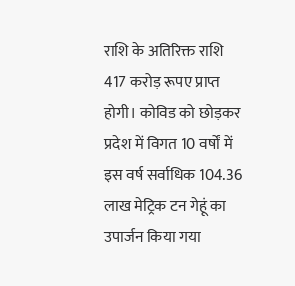राशि के अतिरिक्त राशि 417 करोड़ रूपए प्राप्त होगी। कोविड को छोड़कर प्रदेश में विगत 10 वर्षों में इस वर्ष सर्वाधिक 104.36 लाख मेट्रिक टन गेहूं का उपार्जन किया गया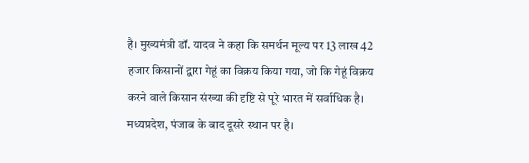है। मुख्यमंत्री डॉ. यादव ने कहा कि समर्थन मूल्य पर 13 लाख 42 हजार किसानों द्वारा गेहूं का विक्रय किया गया, जो कि गेहूं विक्रय करने वाले किसान संख्या की दृष्टि से पूरे भारत में सर्वाधिक है। मध्यप्रदेश, पंजाब के बाद दूसरे स्थान पर है।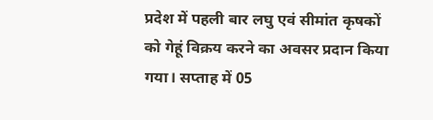प्रदेश में पहली बार लघु एवं सीमांत कृषकों को गेहूं विक्रय करने का अवसर प्रदान किया गया। सप्ताह में 05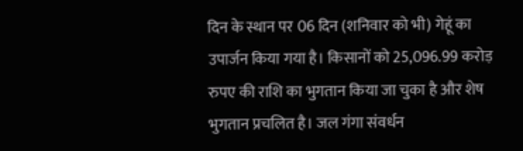दिन के स्थान पर 06 दिन (शनिवार को भी) गेहूं का उपार्जन किया गया है। किसानों को 25,096.99 करोड़ रुपए की राशि का भुगतान किया जा चुका है और शेष भुगतान प्रचलित है। जल गंगा संवर्धन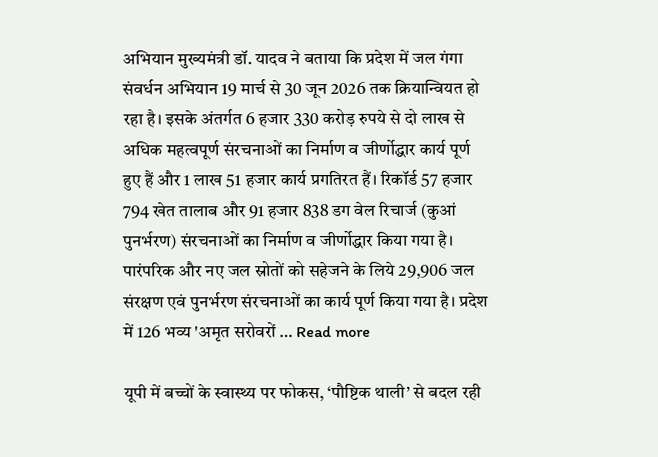अभियान मुख्यमंत्री डॉ. यादव ने बताया कि प्रदेश में जल गंगा संवर्धन अभियान 19 मार्च से 30 जून 2026 तक क्रियान्वियत हो रहा है। इसके अंतर्गत 6 हजार 330 करोड़ रुपये से दो लाख से अधिक महत्वपूर्ण संरचनाओं का निर्माण व जीर्णोद्धार कार्य पूर्ण हुए हैं और 1 लाख 51 हजार कार्य प्रगतिरत हैं। रिकॉर्ड 57 हजार 794 खेत तालाब और 91 हजार 838 डग वेल रिचार्ज (कुआं पुनर्भरण) संरचनाओं का निर्माण व जीर्णोद्धार किया गया है। पारंपरिक और नए जल स्रोतों को सहेजने के लिये 29,906 जल संरक्षण एवं पुनर्भरण संरचनाओं का कार्य पूर्ण किया गया है। प्रदेश में 126 भव्य 'अमृत सरोवरों … Read more

यूपी में बच्चों के स्वास्थ्य पर फोकस, ‘पौष्टिक थाली’ से बदल रही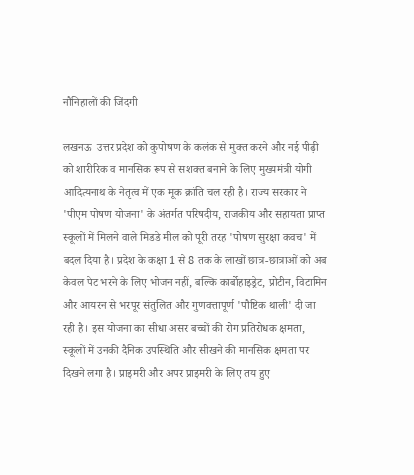नौनिहालों की जिंदगी

लखनऊ  उत्तर प्रदेश को कुपोषण के कलंक से मुक्त करने और नई पीढ़ी को शारीरिक व मानसिक रूप से सशक्त बनाने के लिए मुख्यमंत्री योगी आदित्यनाथ के नेतृत्व में एक मूक क्रांति चल रही है। राज्य सरकार ने 'पीएम पोषण योजना' के अंतर्गत परिषदीय, राजकीय और सहायता प्राप्त स्कूलों में मिलने वाले मिडडे मील को पूरी तरह 'पोषण सुरक्षा कवच' में बदल दिया है। प्रदेश के कक्षा 1 से 8 तक के लाखों छात्र-छात्राओं को अब केवल पेट भरने के लिए भोजन नहीं, बल्कि कार्बोहाइड्रेट, प्रोटीन, विटामिन और आयरन से भरपूर संतुलित और गुणवत्तापूर्ण 'पौष्टिक थाली' दी जा रही है। इस योजना का सीधा असर बच्चों की रोग प्रतिरोधक क्षमता, स्कूलों में उनकी दैनिक उपस्थिति और सीखने की मानसिक क्षमता पर दिखने लगा है। प्राइमरी और अपर प्राइमरी के लिए तय हुए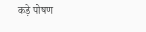कड़े पोषण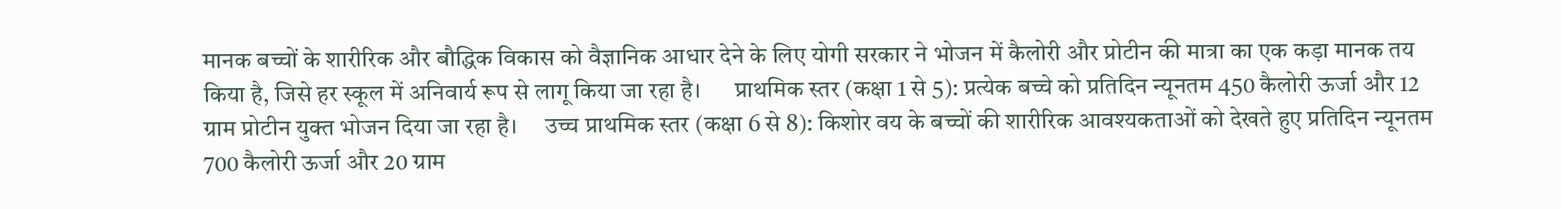मानक बच्चों के शारीरिक और बौद्धिक विकास को वैज्ञानिक आधार देने के लिए योगी सरकार ने भोजन में कैलोरी और प्रोटीन की मात्रा का एक कड़ा मानक तय किया है, जिसे हर स्कूल में अनिवार्य रूप से लागू किया जा रहा है।      प्राथमिक स्तर (कक्षा 1 से 5): प्रत्येक बच्चे को प्रतिदिन न्यूनतम 450 कैलोरी ऊर्जा और 12 ग्राम प्रोटीन युक्त भोजन दिया जा रहा है।     उच्च प्राथमिक स्तर (कक्षा 6 से 8): किशोर वय के बच्चों की शारीरिक आवश्यकताओं को देखते हुए प्रतिदिन न्यूनतम 700 कैलोरी ऊर्जा और 20 ग्राम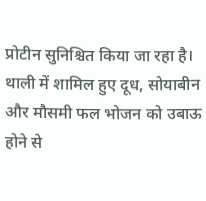प्रोटीन सुनिश्चित किया जा रहा है। थाली में शामिल हुए दूध, सोयाबीन और मौसमी फल भोजन को उबाऊ होने से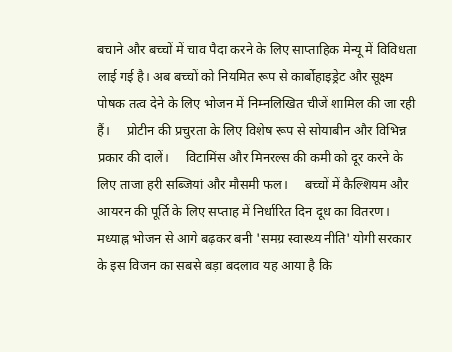बचाने और बच्चों में चाव पैदा करने के लिए साप्ताहिक मेन्यू में विविधता लाई गई है। अब बच्चों को नियमित रूप से कार्बोहाइड्रेट और सूक्ष्म पोषक तत्व देने के लिए भोजन में निम्नलिखित चीजें शामिल की जा रही हैं।     प्रोटीन की प्रचुरता के लिए विशेष रूप से सोयाबीन और विभिन्न प्रकार की दालें।     विटामिंस और मिनरल्स की कमी को दूर करने के लिए ताजा हरी सब्जियां और मौसमी फल।     बच्चों में कैल्शियम और आयरन की पूर्ति के लिए सप्ताह में निर्धारित दिन दूध का वितरण। मध्याह्न भोजन से आगे बढ़कर बनी 'समग्र स्वास्थ्य नीति' योगी सरकार के इस विजन का सबसे बड़ा बदलाव यह आया है कि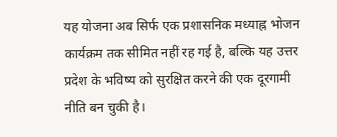यह योजना अब सिर्फ एक प्रशासनिक मध्याह्न भोजन कार्यक्रम तक सीमित नहीं रह गई है, बल्कि यह उत्तर प्रदेश के भविष्य को सुरक्षित करने की एक दूरगामी नीति बन चुकी है।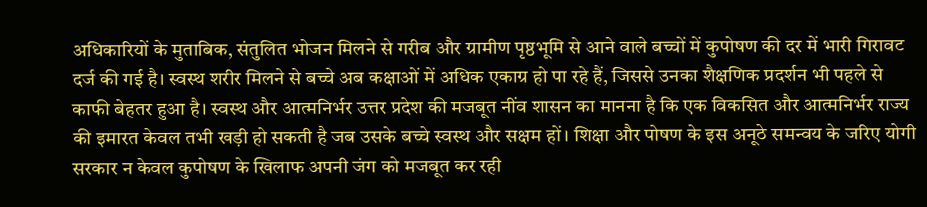अधिकारियों के मुताबिक, संतुलित भोजन मिलने से गरीब और ग्रामीण पृष्ठभूमि से आने वाले बच्चों में कुपोषण की दर में भारी गिरावट दर्ज की गई है। स्वस्थ शरीर मिलने से बच्चे अब कक्षाओं में अधिक एकाग्र हो पा रहे हैं, जिससे उनका शैक्षणिक प्रदर्शन भी पहले से काफी बेहतर हुआ है। स्वस्थ और आत्मनिर्भर उत्तर प्रदेश की मजबूत नींव शासन का मानना है कि एक विकसित और आत्मनिर्भर राज्य की इमारत केवल तभी खड़ी हो सकती है जब उसके बच्चे स्वस्थ और सक्षम हों। शिक्षा और पोषण के इस अनूठे समन्वय के जरिए योगी सरकार न केवल कुपोषण के खिलाफ अपनी जंग को मजबूत कर रही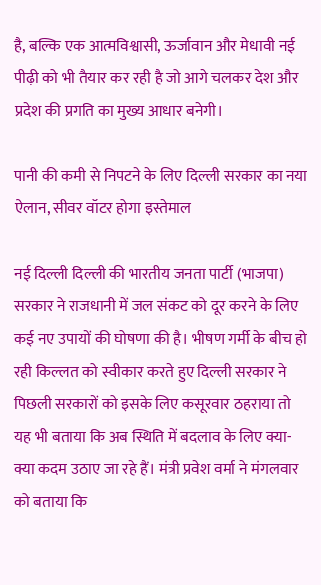है, बल्कि एक आत्मविश्वासी, ऊर्जावान और मेधावी नई पीढ़ी को भी तैयार कर रही है जो आगे चलकर देश और प्रदेश की प्रगति का मुख्य आधार बनेगी।

पानी की कमी से निपटने के लिए दिल्ली सरकार का नया ऐलान, सीवर वॉटर होगा इस्तेमाल

नई दिल्ली दिल्ली की भारतीय जनता पार्टी (भाजपा) सरकार ने राजधानी में जल संकट को दूर करने के लिए कई नए उपायों की घोषणा की है। भीषण गर्मी के बीच हो रही किल्लत को स्वीकार करते हुए दिल्ली सरकार ने पिछली सरकारों को इसके लिए कसूरवार ठहराया तो यह भी बताया कि अब स्थिति में बदलाव के लिए क्या-क्या कदम उठाए जा रहे हैं। मंत्री प्रवेश वर्मा ने मंगलवार को बताया कि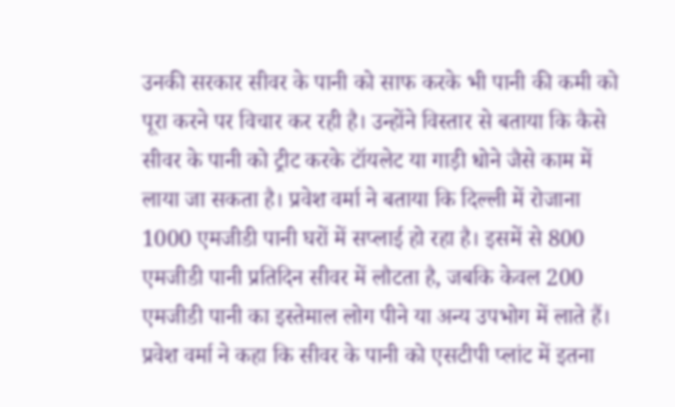उनकी सरकार सीवर के पानी को साफ करके भी पानी की कमी को पूरा करने पर विचार कर रही है। उन्होंने विस्तार से बताया कि कैसे सीवर के पानी को ट्रीट करके टॉयलेट या गाड़ी धोने जैसे काम में लाया जा सकता है। प्रवेश वर्मा ने बताया कि दिल्ली में रोजाना 1000 एमजीडी पानी घरों में सप्लाई हो रहा है। इसमें से 800 एमजीडी पानी प्रतिदिन सीवर में लौटता है, जबकि केवल 200 एमजीडी पानी का इस्तेमाल लोग पीने या अन्य उपभोग में लाते हैं। प्रवेश वर्मा ने कहा कि सीवर के पानी को एसटीपी प्लांट में इतना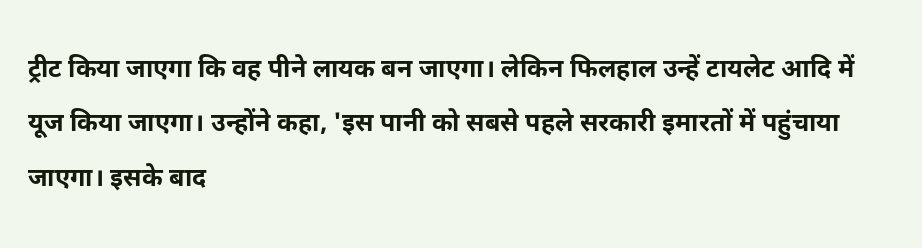ट्रीट किया जाएगा कि वह पीने लायक बन जाएगा। लेकिन फिलहाल उन्हें टायलेट आदि में यूज किया जाएगा। उन्होंने कहा, 'इस पानी को सबसे पहले सरकारी इमारतों में पहुंचाया जाएगा। इसके बाद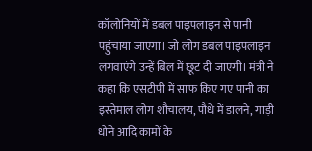कॉलोनियों में डबल पाइपलाइन से पानी पहुंचाया जाएगा। जो लोग डबल पाइपलाइन लगवाएंगे उन्हें बिल में छूट दी जाएगी। मंत्री ने कहा कि एसटीपी में साफ किए गए पानी का इस्तेमाल लोग शौचालय, पौधे में डालने, गाड़ी धोने आदि कामों के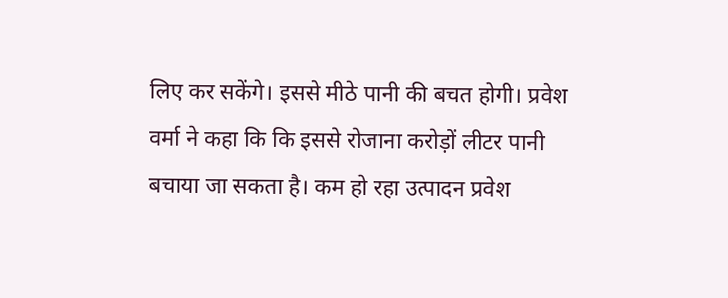लिए कर सकेंगे। इससे मीठे पानी की बचत होगी। प्रवेश वर्मा ने कहा कि कि इससे रोजाना करोड़ों लीटर पानी बचाया जा सकता है। कम हो रहा उत्पादन प्रवेश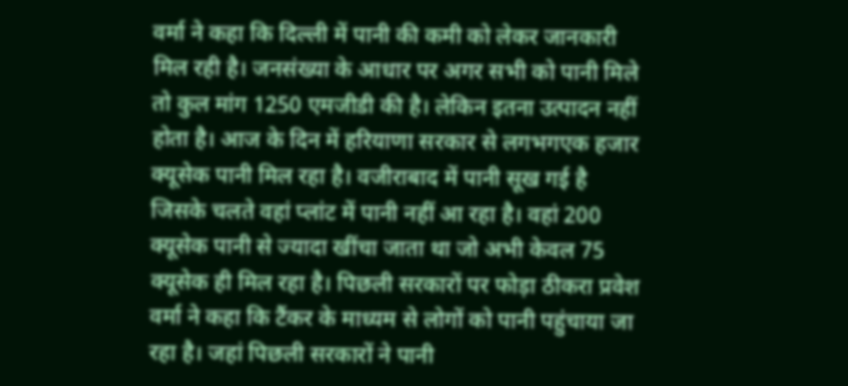वर्मा ने कहा कि दिल्ली में पानी की कमी को लेकर जानकारी मिल रही है। जनसंख्या के आधार पर अगर सभी को पानी मिले तो कुल मांग 1250 एमजीडी की है। लेकिन इतना उत्पादन नहीं होता है। आज के दिन में हरियाणा सरकार से लगभगएक हजार क्यूसेक पानी मिल रहा है। वजीराबाद में पानी सूख गई है जिसके चलते वहां प्लांट में पानी नहीं आ रहा है। वहां 200 क्यूसेक पानी से ज्यादा खींचा जाता था जो अभी केवल 75 क्यूसेक ही मिल रहा है। पिछली सरकारों पर फोड़ा ठीकरा प्रवेश वर्मा ने कहा कि टैंकर के माध्यम से लोगों को पानी पहुंचाया जा रहा है। जहां पिछली सरकारों ने पानी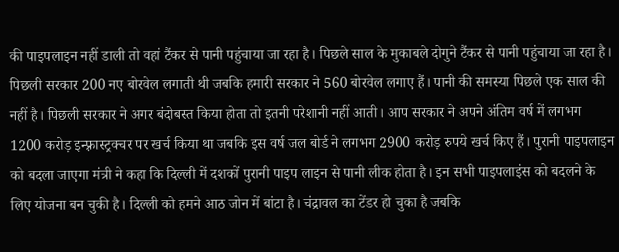की पाइपलाइन नहीं डाली तो वहां टैंकर से पानी पहुंचाया जा रहा है। पिछले साल के मुकाबले दोगुने टैंकर से पानी पहुंचाया जा रहा है। पिछली सरकार 200 नए बोरवेल लगाती थी जबकि हमारी सरकार ने 560 बोरवेल लगाए हैं। पानी की समस्या पिछले एक साल की नहीं है। पिछली सरकार ने अगर बंदोबस्त किया होता तो इतनी परेशानी नहीं आती। आप सरकार ने अपने अंतिम वर्ष में लगभग 1200 करोड़ इन्फ़्रास्ट्रक्चर पर खर्च किया था जबकि इस वर्ष जल बोर्ड ने लगभग 2900 करोड़ रुपये खर्च किए हैं। पुरानी पाइपलाइन को बदला जाएगा मंत्री ने कहा कि दिल्ली में दशकों पुरानी पाइप लाइन से पानी लीक होता है। इन सभी पाइपलाइंस को बदलने के लिए योजना बन चुकी है। दिल्ली को हमने आठ जोन में बांटा है। चंद्रावल का टेंडर हो चुका है जबकि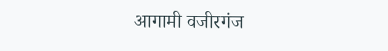आगामी वजीरगंज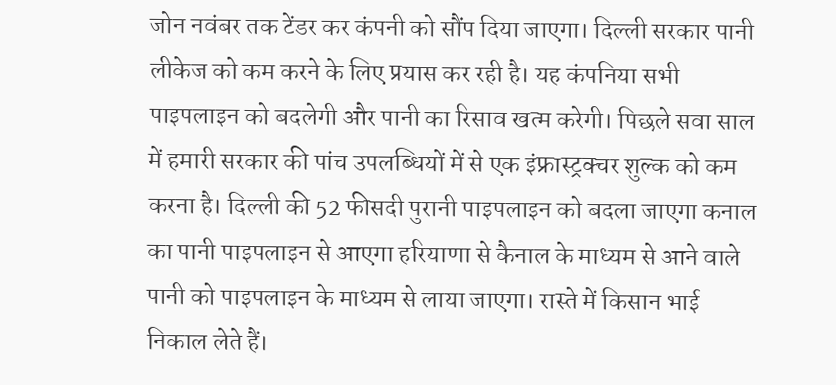जोन नवंबर तक टेंडर कर कंपनी को सौंप दिया जाएगा। दिल्ली सरकार पानी लीकेज को कम करने के लिए प्रयास कर रही है। यह कंपनिया सभी पाइपलाइन को बदलेगी और पानी का रिसाव खत्म करेगी। पिछले सवा साल में हमारी सरकार की पांच उपलब्धियों में से एक इंफ्रास्ट्रक्चर शुल्क को कम करना है। दिल्ली की 52 फीसदी पुरानी पाइपलाइन को बदला जाएगा कनाल का पानी पाइपलाइन से आएगा हरियाणा से कैनाल के माध्यम से आने वाले पानी को पाइपलाइन के माध्यम से लाया जाएगा। रास्ते में किसान भाई निकाल लेते हैं।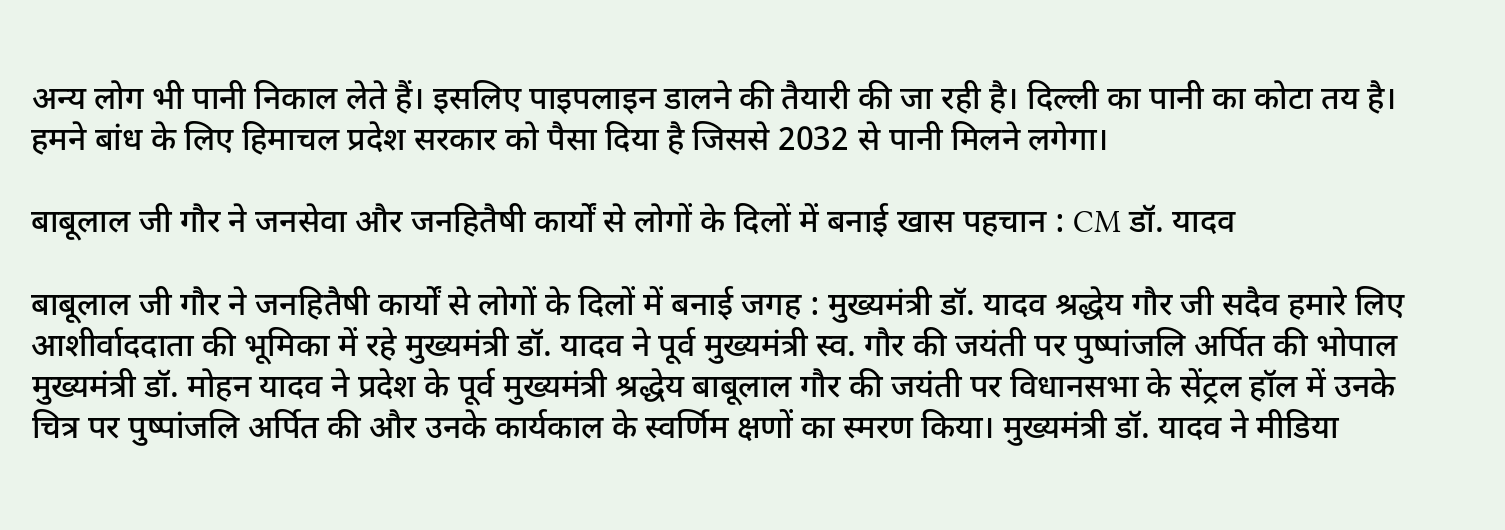अन्य लोग भी पानी निकाल लेते हैं। इसलिए पाइपलाइन डालने की तैयारी की जा रही है। दिल्ली का पानी का कोटा तय है। हमने बांध के लिए हिमाचल प्रदेश सरकार को पैसा दिया है जिससे 2032 से पानी मिलने लगेगा।

बाबूलाल जी गौर ने जनसेवा और जनहितैषी कार्यों से लोगों के दिलों में बनाई खास पहचान : CM डॉ. यादव

बाबूलाल जी गौर ने जनहितैषी कार्यों से लोगों के दिलों में बनाई जगह : मुख्यमंत्री डॉ. यादव श्रद्धेय गौर जी सदैव हमारे लिए आशीर्वाददाता की भूमिका में रहे मुख्यमंत्री डॉ. यादव ने पूर्व मुख्यमंत्री स्व. गौर की जयंती पर पुष्पांजलि अर्पित की भोपाल मुख्यमंत्री डॉ. मोहन यादव ने प्रदेश के पूर्व मुख्यमंत्री श्रद्धेय बाबूलाल गौर की जयंती पर विधानसभा के सेंट्रल हॉल में उनके चित्र पर पुष्पांजलि अर्पित की और उनके कार्यकाल के स्वर्णिम क्षणों का स्मरण किया। मुख्यमंत्री डॉ. यादव ने मीडिया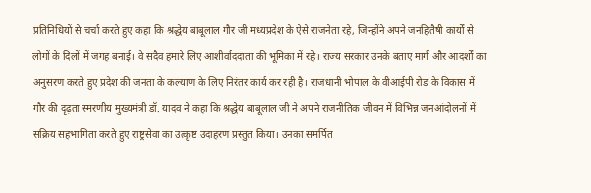प्रतिनिधियों से चर्चा करते हुए कहा कि श्रद्धेय बाबूलाल गौर जी मध्यप्रदेश के ऐसे राजनेता रहे, जिन्होंने अपने जनहितैषी कार्यों से लोगों के दिलों में जगह बनाई। वे सदैव हमारे लिए आशीर्वाददाता की भूमिका में रहे। राज्य सरकार उनके बताए मार्ग और आदर्शों का अनुसरण करते हुए प्रदेश की जनता के कल्याण के लिए निरंतर कार्य कर रही है। राजधानी भोपाल के वीआईपी रोड के विकास में गौर की दृढ़ता स्मरणीय मुख्यमंत्री डॉ. यादव ने कहा कि श्रद्धेय बाबूलाल जी ने अपने राजनीतिक जीवन में विभिन्न जनआंदोलनों में सक्रिय सहभागिता करते हुए राष्ट्रसेवा का उत्कृष्ट उदाहरण प्रस्तुत किया। उनका समर्पित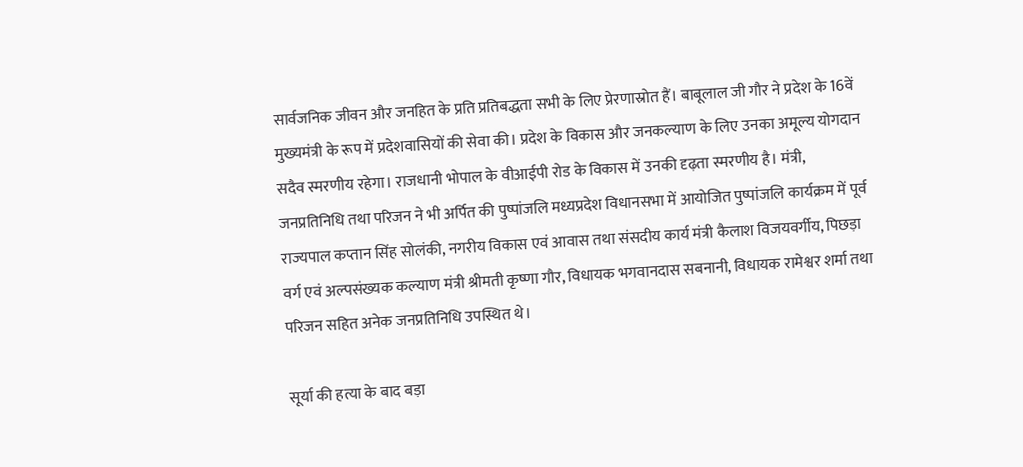सार्वजनिक जीवन और जनहित के प्रति प्रतिबद्धता सभी के लिए प्रेरणास्रोत हैं। बाबूलाल जी गौर ने प्रदेश के 16वें मुख्यमंत्री के रूप में प्रदेशवासियों की सेवा की। प्रदेश के विकास और जनकल्याण के लिए उनका अमूल्य योगदान सदैव स्मरणीय रहेगा। राजधानी भोपाल के वीआईपी रोड के विकास में उनकी दृढ़ता स्मरणीय है। मंत्री, जनप्रतिनिधि तथा परिजन ने भी अर्पित की पुष्पांजलि मध्यप्रदेश विधानसभा में आयोजित पुष्पांजलि कार्यक्रम में पूर्व राज्यपाल कप्तान सिंह सोलंकी, नगरीय विकास एवं आवास तथा संसदीय कार्य मंत्री कैलाश विजयवर्गीय, पिछड़ा वर्ग एवं अल्पसंख्यक कल्याण मंत्री श्रीमती कृष्णा गौर, विधायक भगवानदास सबनानी, विधायक रामेश्वर शर्मा तथा परिजन सहित अनेक जनप्रतिनिधि उपस्थित थे।

सूर्या की हत्या के बाद बड़ा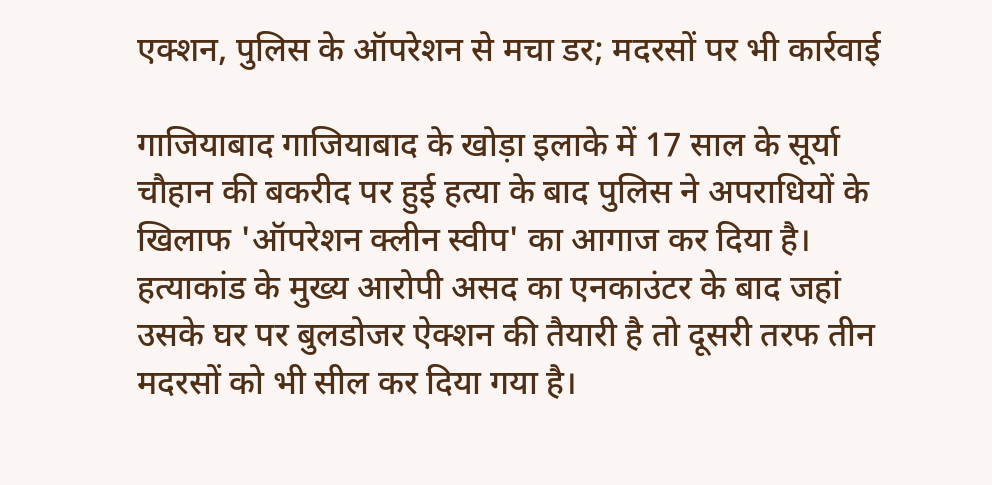एक्शन, पुलिस के ऑपरेशन से मचा डर; मदरसों पर भी कार्रवाई

गाजियाबाद गाजियाबाद के खोड़ा इलाके में 17 साल के सूर्या चौहान की बकरीद पर हुई हत्या के बाद पुलिस ने अपराधियों के खिलाफ 'ऑपरेशन क्लीन स्वीप' का आगाज कर दिया है। हत्याकांड के मुख्य आरोपी असद का एनकाउंटर के बाद जहां उसके घर पर बुलडोजर ऐक्शन की तैयारी है तो दूसरी तरफ तीन मदरसों को भी सील कर दिया गया है।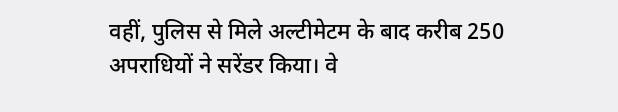वहीं, पुलिस से मिले अल्टीमेटम के बाद करीब 250 अपराधियों ने सरेंडर किया। वे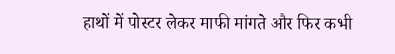हाथों में पोस्टर लेकर माफी मांगते और फिर कभी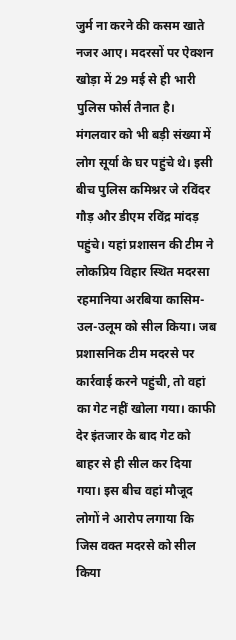जुर्म ना करने की कसम खाते नजर आए। मदरसों पर ऐक्शन खोड़ा में 29 मई से ही भारी पुलिस फोर्स तैनात है। मंगलवार को भी बड़ी संख्या में लोग सूर्या के घर पहुंचे थे। इसी बीच पुलिस कमिश्नर जे रविंदर गौड़ और डीएम रविंद्र मांदड़ पहुंचे। यहां प्रशासन की टीम ने लोकप्रिय विहार स्थित मदरसा रहमानिया अरबिया कासिम-उल-उलूम को सील किया। जब प्रशासनिक टीम मदरसे पर कार्रवाई करने पहुंची, तो वहां का गेट नहीं खोला गया। काफी देर इंतजार के बाद गेट को बाहर से ही सील कर दिया गया। इस बीच वहां मौजूद लोगों ने आरोप लगाया कि जिस वक्त मदरसे को सील किया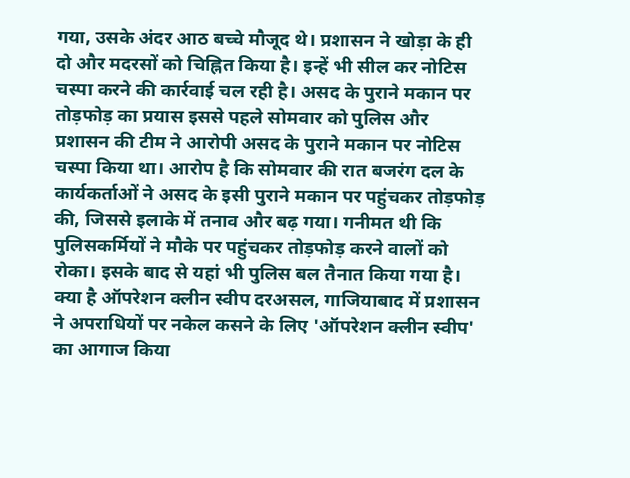गया, उसके अंदर आठ बच्चे मौजूद थे। प्रशासन ने खोड़ा के ही दो और मदरसों को चिह्नित किया है। इन्हें भी सील कर नोटिस चस्पा करने की कार्रवाई चल रही है। असद के पुराने मकान पर तोड़फोड़ का प्रयास इससे पहले सोमवार को पुलिस और प्रशासन की टीम ने आरोपी असद के पुराने मकान पर नोटिस चस्पा किया था। आरोप है कि सोमवार की रात बजरंग दल के कार्यकर्ताओं ने असद के इसी पुराने मकान पर पहुंचकर तोड़फोड़ की, जिससे इलाके में तनाव और बढ़ गया। गनीमत थी कि पुलिसकर्मियों ने मौके पर पहुंचकर तोड़फोड़ करने वालों को रोका। इसके बाद से यहां भी पुलिस बल तैनात किया गया है। क्या है ऑपरेशन क्लीन स्वीप दरअसल, गाजियाबाद में प्रशासन ने अपराधियों पर नकेल कसने के लिए 'ऑपरेशन क्लीन स्वीप' का आगाज किया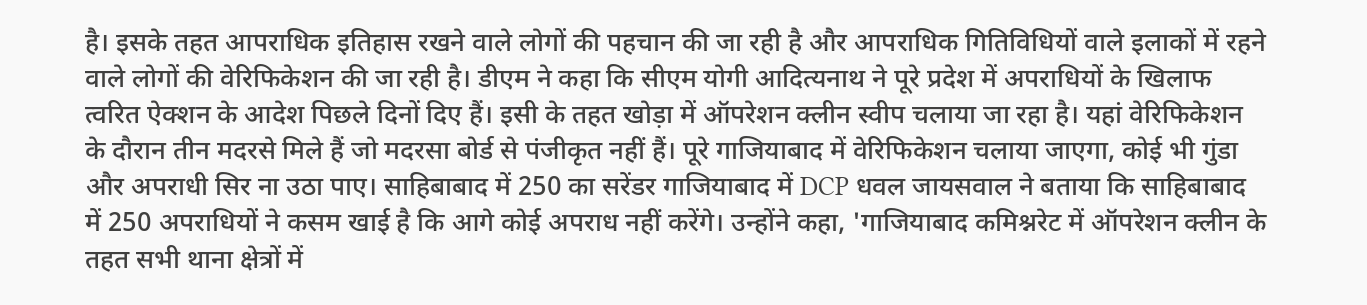है। इसके तहत आपराधिक इतिहास रखने वाले लोगों की पहचान की जा रही है और आपराधिक गितिविधियों वाले इलाकों में रहने वाले लोगों की वेरिफिकेशन की जा रही है। डीएम ने कहा कि सीएम योगी आदित्यनाथ ने पूरे प्रदेश में अपराधियों के खिलाफ त्वरित ऐक्शन के आदेश पिछले दिनों दिए हैं। इसी के तहत खोड़ा में ऑपरेशन क्लीन स्वीप चलाया जा रहा है। यहां वेरिफिकेशन के दौरान तीन मदरसे मिले हैं जो मदरसा बोर्ड से पंजीकृत नहीं हैं। पूरे गाजियाबाद में वेरिफिकेशन चलाया जाएगा, कोई भी गुंडा और अपराधी सिर ना उठा पाए। साहिबाबाद में 250 का सरेंडर गाजियाबाद में DCP धवल जायसवाल ने बताया कि साहिबाबाद में 250 अपराधियों ने कसम खाई है कि आगे कोई अपराध नहीं करेंगे। उन्होंने कहा, 'गाजियाबाद कमिश्नरेट में ऑपरेशन क्लीन के तहत सभी थाना क्षेत्रों में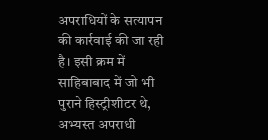अपराधियों के सत्यापन की कार्रवाई की जा रही है। इसी क्रम में साहिबाबाद में जो भी पुराने हिस्ट्रीशीटर थे, अभ्यस्त अपराधी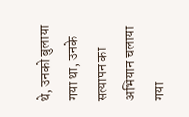थे, उनको बुलाया गया था, उनके सत्यापन का अभियान चलाया गया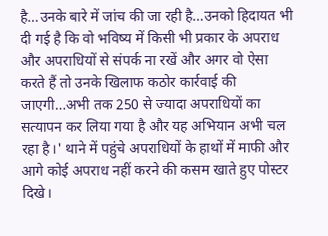है…उनके बारे में जांच की जा रही है…उनको हिदायत भी दी गई है कि वो भविष्य में किसी भी प्रकार के अपराध और अपराधियों से संपर्क ना रखें और अगर वो ऐसा करते हैं तो उनके खिलाफ कठोर कार्रवाई की जाएगी…अभी तक 250 से ज्यादा अपराधियों का सत्यापन कर लिया गया है और यह अभियान अभी चल रहा है।' थाने में पहुंचे अपराधियों के हाथों में माफी और आगे कोई अपराध नहीं करने की कसम खाते हुए पोस्टर दिखे।